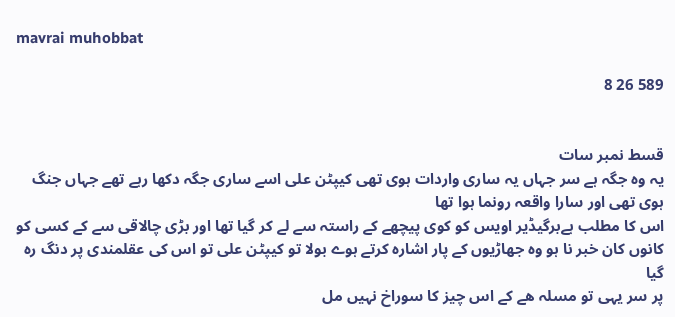mavrai muhobbat

589 26 8


قسط نمبر سات
یہ وہ جگہ ہے سر جہاں یہ ساری واردات ہوی تھی کیپٹن علی اسے ساری جگہ دکھا رہے تھے جہاں جنگ ہوی تھی اور سارا واقعہ رونما ہوا تھا
اس کا مطلب ہےبرگیڈیر اویس کو کوی پیچھے کے راستہ سے لے کر گیا تھا اور بڑی چالاقی سے کے کسی کو کانوں کان خبر نا ہو وہ جھاڑیوں کے پار اشارہ کرتے ہوے بولا تو کیپٹن علی تو اس کی عقلمندی پر دنگ رہ گیا
پر سر یہی تو مسلہ ھے کے اس چیز کا سوراخ نہیں مل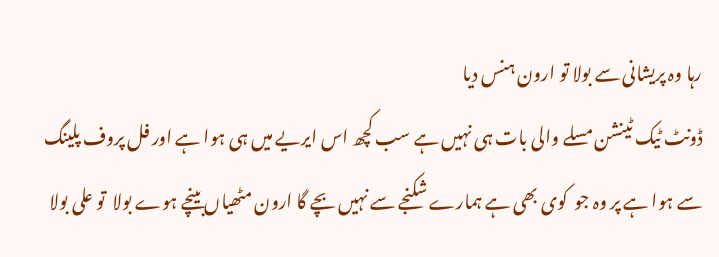رہا وہ پریشانی سے بولا تو ارون ہنس دیا
ڈونٹ ٹیک ٹینشن مسلے والی بات ہی نہیں ہے سب کچھ اس ایریے میں ہی ہوا ہے اور فل پروف پلینگ سے ہوا ہے پر وہ جو  کوی بھی ہے ہمارے شکنجے سے نہیں بچے گا ارون مٹھیاں بینچے ہوے بولا  تو علی بولا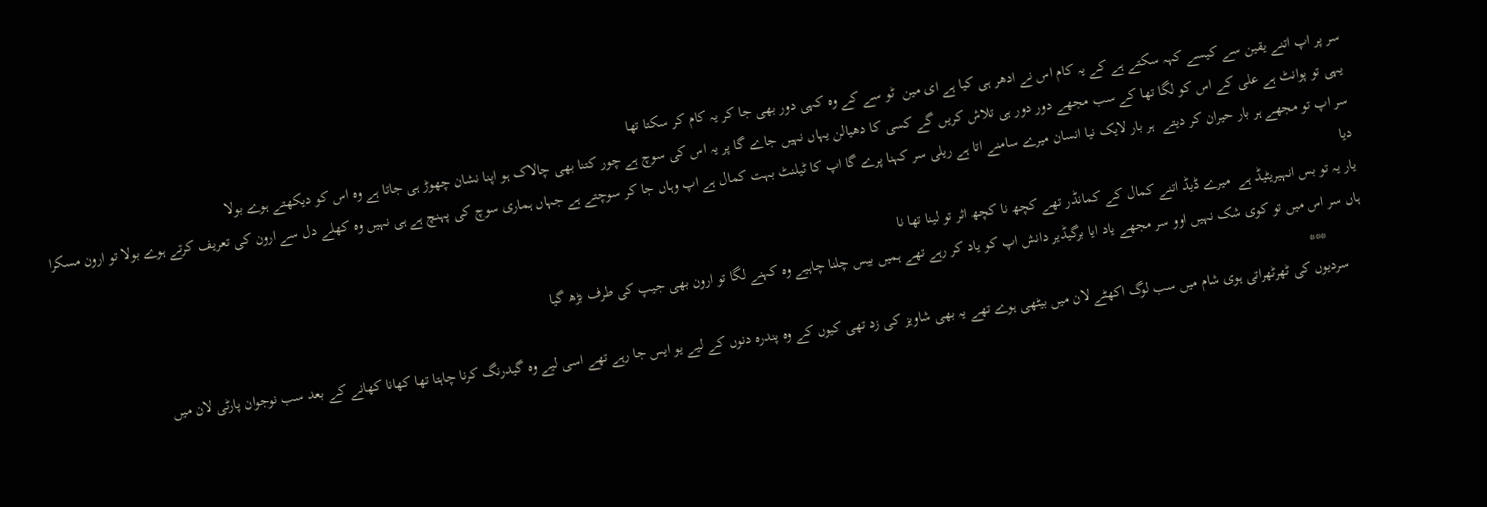سر پر اپ اتنے یقین سے کیسے کہہ سکتے ہے کے یہ کام اس نے ادھر ہی کیا ہے ای مین  ٹو سے کے وہ کہی دور بھی جا کر یہ کام کر سکتا تھا
یہی تو پوانٹ ہے علی کے اس کو لگا تھا کے سب مجھے دور دور ہی تلاش کریں گے کسی کا دھیالن یہاں نہیں جاے گا پر یہ اس کی سوچ ہے چور کتنا بھی چالاک ہو اپنا نشان چھوڑ ہی جاتا ہے وہ اس کو دیکھتے ہوے بولا
سر اپ تو مجھے ہر بار حیران کر دیتے  ہر بار لایک نیا انسان میرے سامنے اتا ہے ریلی سر کہنا پرے گا اپ کا ٹیلنٹ بہت کمال ہے اپ وہاں جا کر سوچتے ہے جہاں ہماری سوچ کی پہنچ ہے ہی نہیں وہ کھلے دل سے ارون کی تعریف کرتے ہوے بولا تو ارون مسکرا دیا
یار یہ تو بس انہیریٹیڈ ہے  میرے ڈیڈ اتنے کمال کے کمانڈر تھے کچھ نا کچھ اثر تو لینا تھا نا
ہاں سر اس میں تو کوی شک نہیں اوو سر مجھے یاد ایا برگیڈیر دانش اپ کو یاد کر رہے تھے ہمیں بیس چلنا چاہیے وہ کہنے لگا تو ارون بھی جیپ کی طرف بڑھ گیا
          ***
     سردیوں کی ٹھرٹھراتی ہوی شام میں سب لوگ اکھٹے لان میں بیٹھی ہوے تھے یہ بھی شاویز کی زد تھی کیوں کے وہ پندرہ دنوں کے لیے یو ایس جا رہے تھے اسی لیے وہ گیدرنگ کرنا چاہتا تھا کھانا کھانے کے بعد سب نوجوان پارٹی لان میں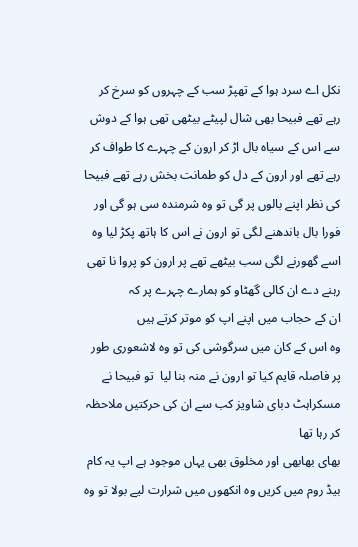نکل اے سرد ہوا کے تھپڑ سب کے چہروں کو سرخ کر رہے تھے فبیحا بھی شال لپیٹے بیٹھی تھی ہوا کے دوش سے اس کے سیاہ بال اڑ کر ارون کے چہرے کا طواف کر رہے تھے اور ارون کے دل کو طمانت بخش رہے تھے فبیحا کی نظر اپنے بالوں پر گی تو وہ شرمندہ سی ہو گی اور فورا بال باندھنے لگی تو ارون نے اس کا ہاتھ پکڑ لیا وہ اسے گھورنے لگی سب بیٹھے تھے پر ارون کو پروا نا تھی
رہنے دے ان کالی گھٹاو کو ہمارے چہرے پر کہ
ان کے حجاب میں اپنے اپ کو موتر کرتے ہیں
وہ اس کے کان میں سرگوشی کی تو وہ لاشعوری طور پر فاصلہ قایم کیا تو ارون نے منہ بنا لیا  تو فبیحا نے مسکراہٹ دبای شاویز کب سے ان کی حرکتیں ملاحظہ کر رہا تھا
بھای بھابھی اور مخلوق بھی یہاں موجود ہے اپ یہ کام بیڈ روم میں کریں وہ انکھوں میں شرارت لیے بولا تو وہ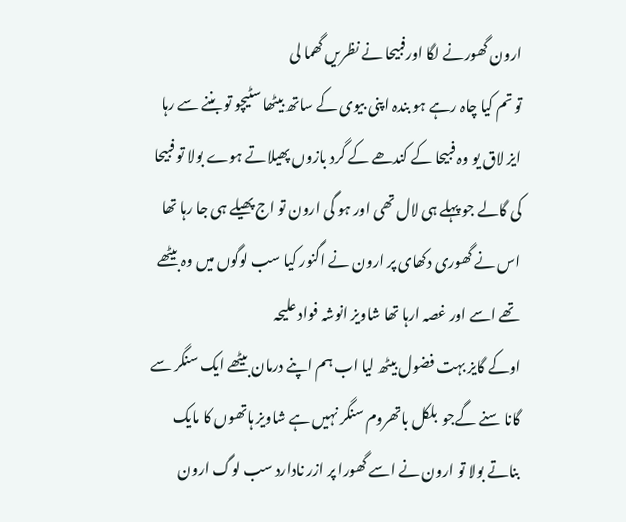ارون گھورنے لگا اورفبیحا نے نظریں گھما لی
تو تم کیا چاہ رہے ہو بندہ اپنی بیوی کے ساتھ بیٹھا سٹیچو تو بننے سے رہا ایز لاق یو وہ فبیحا کے کندھے کے گرد بازوں پھیلاتے ہوے بولا تو فبیحا کی گالے جو پہلے ہی لال تھی اور ہو گی ارون تو اج پھیلے ہی جا رہا تھا اس نے گھوری دکھای پر ارون نے اگنور کیا سب لوگوں میں وہ بیٹھے تھے اسے اور غصہ ارہا تھا شاویز انوشہ فواد علیحہ
اوکے گایز بہت فضول بیٹھ لیا اب ہم اپنے درمان بیٹھے ایک سنگر سے گانا سنے گےجو  بلکل باتھروم سنگر نہیں ہے شاویز ہاتھوں کا مایک بناتے بولا تو ارون نے اسے گھورا پر ازر نادارد سب لوگ ارون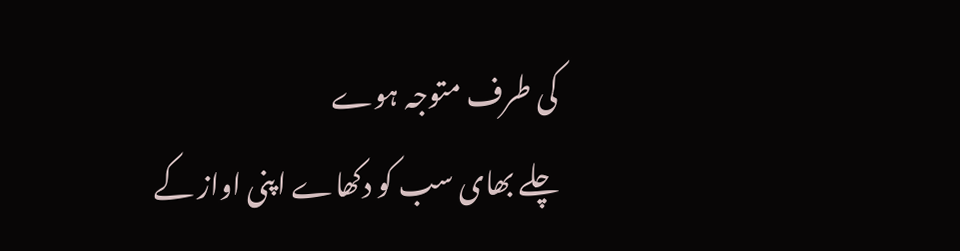کی طرف متوجہ ہوے
چلے بھای سب کو دکھاے اپنی اواز کے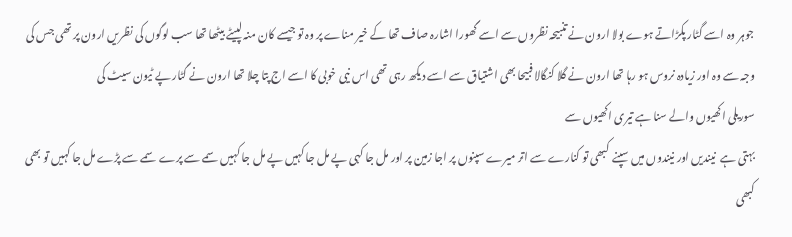جوہر وہ اسے گٹار پکڑاتے ہوے بولا ارون نے تنبیحہ نظروں سے اسے گھورا اشارہ صاف تھا کے خیر مناے پر وہ تو جیسے کان منہ لپیٹے بیٹھا تھا سب لوگوں کی نظریں ارون پر تھی جس کی وجہ سے وہ اور زیادہ نروس ہو رہا تھا ارون نے گلا کنگالا فبیحا بھی اشتیاق سے اسے دیکھ رہی تھی اس نیی خوبی کا اسے اج پتا چلا تھا ارون نے گٹار پے ٹیون سیٹ کی
سوریلی اکھیوں والے سنا ہے تیری اکھیوں سے
بہتی ہے  نیندیں اور نیندوں میں سپنے  کبھی تو کنارے سے اتر میرے سپنوں پر اجا زمین پر اور مل جا کہی پے مل جا کہیں پے مل جا کہیں سمے سے پرے سمے سے پڑے مل جا کہیں تو بھی کبھی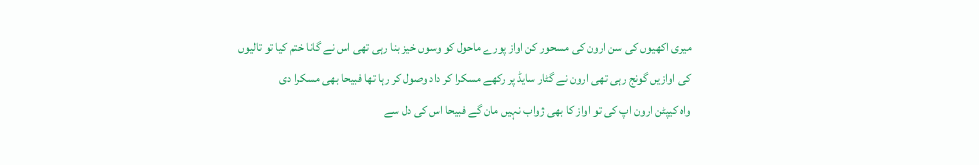میری اکھیوں کی سن ارون کی مسحور کن اواز پورے ماحول کو وسوں خیز بنا رہی تھی اس نے گانا ختم کیا تو تالیوں کی اوازیں گونج رہی تھی ارون نے گٹار سایڈ پر رکھے مسکرا کر داد وصول کر رہا تھا فبیحا بھی مسکرا دی
واہ کیپٹن ارون اپ کی تو اواز کا بھی ژواب نہیں مان گے فبیحا اس کی دل سے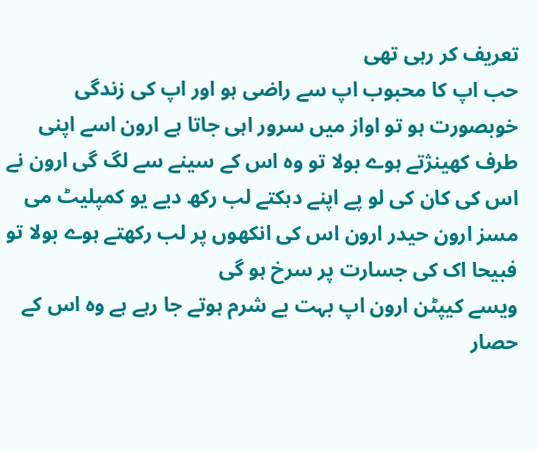تعریف کر رہی تھی
حب اپ کا محبوب اپ سے راضی ہو اور اپ کی زندگی خوبصورت ہو تو اواز میں سرور اہی جاتا ہے ارون اسے اپنی طرف کھینژتے ہوے بولا تو وہ اس کے سینے سے لگ گی ارون نے اس کی کان کی لو پے اپنے دہکتے لب رکھ دیے یو کمپلیٹ می مسز ارون حیدر ارون اس کی انکھوں پر لب رکھتے ہوے بولا تو فبیحا اک کی جسارت پر سرخ ہو گی
ویسے کیپٹن ارون اپ بہت بے شرم ہوتے جا رہے ہے وہ اس کے حصار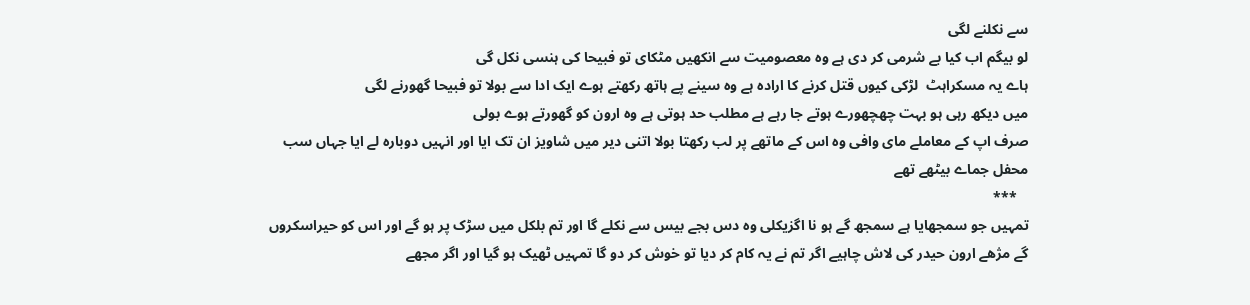سے نکلنے لگی
لو بیگم اب کیا بے شرمی کر دی ہے وہ معصومیت سے انکھیں مٹکای تو فبیحا کی ہنسی نکل گی
ہاے یہ مسکراہٹ  لڑکی کیوں قتل کرنے کا ارادہ ہے وہ سینے پے ہاتھ رکھتے ہوے ایک ادا سے بولا تو فبیحا گھورنے لگی
میں دیکھ رہی ہو بہت چھچھورے ہوتے جا رہے ہے مطلب حد ہوتی ہے وہ ارون کو گھورتے ہوے بولی
صرف اپ کے معاملے مای وافی وہ اس کے ماتھے پر لب رکھتا بولا اتنی دیر میں شاویز ان تک ایا اور انہیں دوبارہ لے ایا جہاں سب محفل جماے بیٹھے تھے
   ***
تمہیں جو سمجھایا ہے سمجھ گے ہو نا اگزیکلی وہ دس بجے بیس سے نکلے گا اور تم بلکل میں سڑک پر ہو گے اور اس کو حیراسکروں گے مژھے ارون حیدر کی لاش چاہیے اگر تم نے یہ کام کر دیا تو خوش کر دو گا تمہیں ٹھیک ہو گیا اور اگر مجھے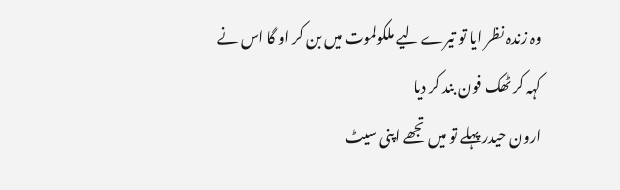وہ زندہ نظر ایا تو تیرے لیے ملکولموت میں بن کر او گا اس نے کہہ کر ٹھک فون بند کر دیا
ارون حیدر پہلے تو میں تجھے اپنی سیٹ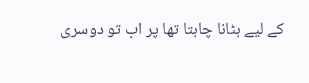کے لیے ہٹانا چاہتا تھا پر اب تو دوسری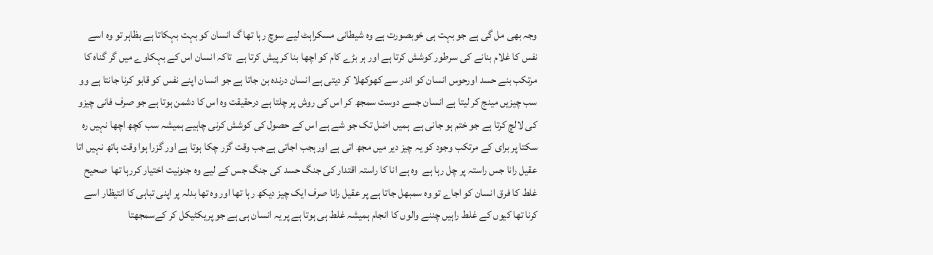وجہ بھی مل گی ہے جو بہت ہی خوبصورت ہے وہ شیطانی مسکراہٹ لیے سوچ رہا تھا گ انسان کو بہت بہکاتا ہے بظاہر تو وہ اسے نفس کا غلام بنانے کی سرطور کوشش کرتا ہے اور ہر بڑے کام کو اچھا بنا کر پیش کرتا ہے  تاکہ انسان اس کے بہکاوے میں گر گناہ کا مرتکب بنے حسد اورحوس انسان کو اندر سے کھوکھلا کر دیتی ہے انسان درندہ بن جاتا ہے جو انسان اپنے نفس کو قابو کرنا جانتا ہے وو سب چیزیں مینج کر لیتا ہے انسان جسے دوست سمجھ کر اس کی روش پر چلتا ہے درحقیقت وہ اس کا دشمن ہوتا ہے جو صرف فانی چیزو کی لالچ کرتا ہے جو ختم ہو جانی ہے  ہمیں اضل تک جو شے ہے اس کے حصول کی کوشش کرنی چاہیے ہمیشہ سب کچھ اچھا نہیں رہ سکتا پر برای کے مرتکب وجود کو یہ چیز دیر میں مجھ اتی ہے اورہجب اجاتی ہےجب وقت گزر چکا ہوتا ہے اور گزرا ہوا وقت ہاتھ نہیں اتا عقیل رانا جس راستہ پر چل رہا ہے  وہ ہے انا کا راستہ اقتدار کی جنگ حسد کی جنگ جس کے لیے وہ جنونیت اختیار کررہا تھا  صحیح غلط کا فرق انسان کو اجاے تو وہ سمبھل جاتا ہے پر عقیل رانا صرف ایک چیز دیکھ رہا تھا اور وہ تھا بدلہ پر اپنی تباہی کا انتیظار اسے کرنا تھا کیوں کے غلط راہیں چننے والوں کا انجام ہمیشہ غلط ہی ہوتا ہے پر یہ انسان ہی ہے جو پریکٹیکل کر کےسمجھتا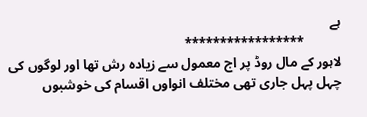ہے
           *****************
لاہور کے مال روڈ پر اج معمول سے زیادہ رش تھا اور لوگوں کی چہل پہل جاری تھی مختلف انواوں اقسام کی خوشبوں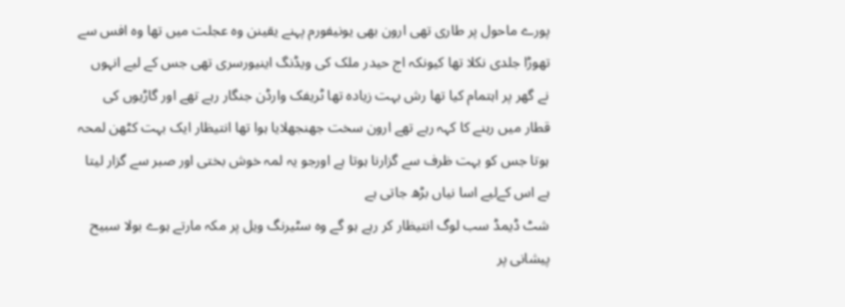پورے ماحول پر طاری تھی ارون بھی یونیفورم پہنے یقینن وہ عجلت میں تھا وہ افس سے تھوڑا جلدی نکلا تھا کیونکہ اج حیدر ملک کی ویڈنگ اینیورسری تھی جس کے لیے انہوں نے گھر پر اہتمام کیا تھا رش بہت زیادہ تھا ٹریفک وارڈن جنگار رہے تھے اور گاڑیوں کی قطار میں رہنے کا کہہ رہے تھے ارون سخت جھنجھلایا ہوا تھا انتیظار ایک بہت کٹھن لمحہ ہوتا جس کو بہت ظرف سے گزارنا ہوتا ہے اورجو یہ لمہ خوش بختی اور صبر سے گزار لیتا ہے اس کےلیے اسا نیاں بڑھ جاتی ہے
شٹ ڈیمڈ سب لوگ انتیظار کر رہے ہو گے وہ سٹیرنگ ویل پر مکہ مارتے ہوے بولا سبیح پیشانی پر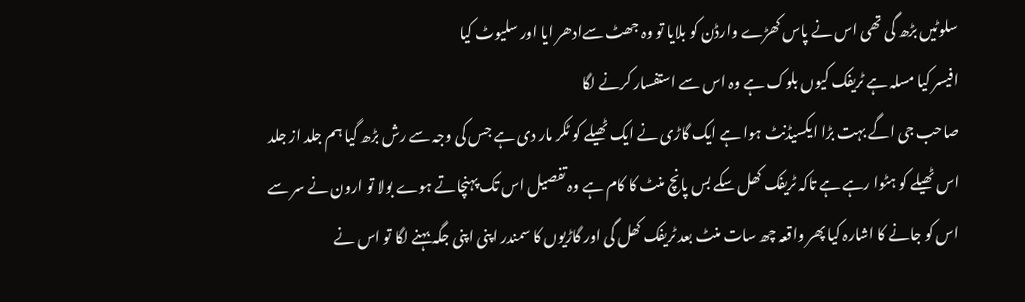سلوٹیں بڑھ گی تھی اس نے پاس کھڑے وارڈن کو بلایا تو وہ جھٹ سےادھر ایا اور سلیوٹ کیا
افیسر کیا مسلہ ہے ٹریفک کیوں بلوک ہے وہ اس سے استفسار کرنے لگا
صاحب جی اگے بہت بڑا ایکسیڈنٹ ہوا ہے ایک گاڑی نے ایک ٹھیلے کو ٹکر مار دی ہے جس کی وجہ سے رش بڑھ گیا ہم جلد از جلد اس ٹھیلے کو ہٹوا رہے ہے تاکہ ٹریفک کھل سکے بس پانچ منٹ کا کام ہے وہ تفصیل اس تک پہنچاتے ہوے بولا تو ارون نے سر سے اس کو جانے کا اشارہ کیا پھر واقعہ چھ سات منٹ بعد ٹریفک کھل گی اور گاڑیوں کا سمندر اپنی اپنی جگہ بہنے لگا تو اس نے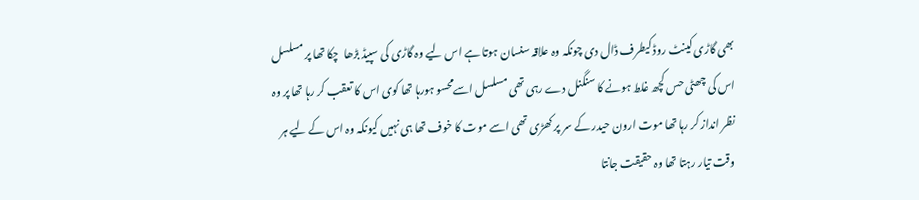بھی گاڑی کینٹ روڈ کیطرف ڈال دی چونکہ وہ علاقہ سنسان ہوتا ہے اس لیے وہ گاڑی کی سپیڈ بڑھا  چکا تھا پر مسلسل اس کی چھٹی حس کچھ غلط ہونے کا سنگنل دے رہی تھی مسلسل اسےمحسو ہورہا تھا کوی اس کا تعقب کر رہا تھا پر وہ نظر انداز کر رہا تھا موت ارون حیدر کے سر پر کھڑی تھی اسے موت کا خوف تھا ہی نہیں کیونکہ وہ اس کے لیے ہر وقت تیار رہتا تھا وہ حقیقت جانتا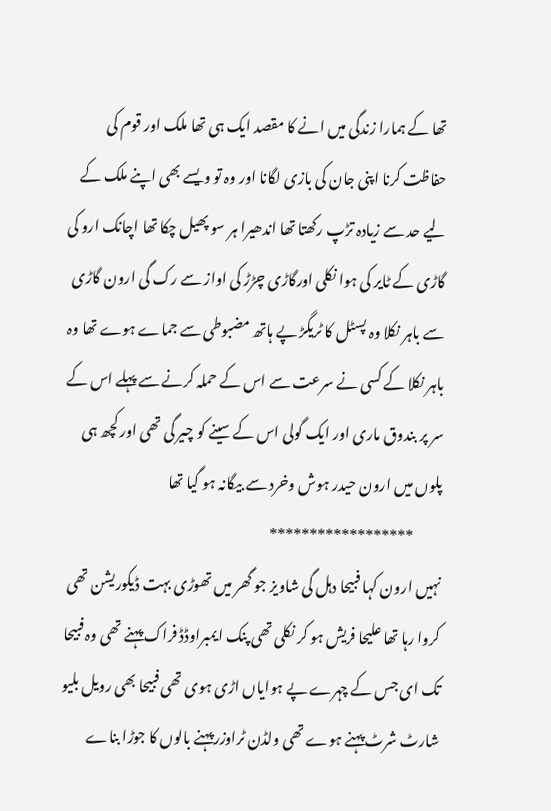تھا کے ہمارا زندگی میں انے کا مقصد ایک ہی تھا ملک اور قوم کی حفاظت کرنا اپنی جان کی بازی لگانا اور وہ تو ویسے بھی اپنے ملک کے لیے حد سے زیادہ تڑپ رکھتا تھا اندھیرا ہر سو پھیل چکا تھا اچانک ارو کی گاڑی کے ٹایر کی ہوا نکلی اورگاڑی چڑڑ کی اواز سے رک گی ارون گاڑی سے باہر نکلا وہ پسٹل کا ٹریگڑ پے ہاتھ مضبوطی سے جماے ہوے تھا وہ باہر نکلا کے کسی نے سرعت سے اس کے حملہ کرنے سے پہلے اس کے سر پر بندوق ماری اور ایک گولی اس کے سینے کو چیر گی تھی اور کچھ ہی پلوں میں ارون حیدر ہوش وخرد سے بیگانہ ہو گیا تھا
          ******************
نہیں ارون کہا فبیحا دہل گی شاویز جو گھر میں تھوڑی بہت ڈیکوریشن تھی کروا رہا تھا علیحا فریش ہو کر نکلی تھی پنک ایمبراوڈڈ فراک پہنے تھی وہ فبیحا تک ای جس کے چہرے پے ہوایاں اڑی ہوی تھی فبیحا بھی رویل بلیو شارٹ شرٹ پہنے ہوے تھی ولڈن ٹراوزر پہنے بالوں کا جوڑا بناے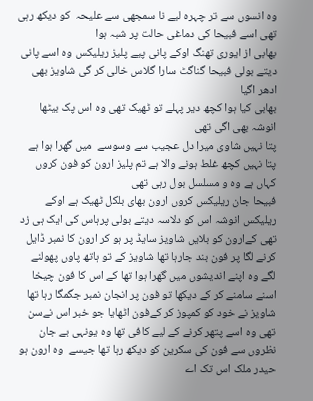وہ انسوں سے تر چہرہ لیے نا سمجھی سے علیحہ  کو دیکھ رہی تھی اسے فبیحا کی دماغی حالت پر شبہ ہوا
بھابی از ایوری تھنگ اوکے پانی پیے پلیز ریلیکس وہ اسے پانی دیتے بولی فبیحا گناگٹ سارا گلاس خالی کر گی شاویز بھی ادھر اگیا
بھابی کیا ہوا کچھ دیر پہلے تو ٹھیک تھی وہ اس پک بیٹھا انوشہ بھی اگی تھی
پتا نہیں شاوی میرا دل عجیب سے وسوسے  میں گھرا ہوا ہے پتا نہیں کچھ غلط ہونے والا ہے تم پلیز ارون کو فون کروں کہاں ہے وہ و مسلسل بول رہی تھی
فبیحا جان ریلیکس کروں ارون بھای بلکل ٹھیک ہے اوکے ریلیکس انوشہ اس کو دلاسہ دیتے بولی پرہاس کی ایک ہی زد تھی کےارون کو بلایں شاویز سایڈ پر ہو کر ارون کا نمبر ڈایل کرنے لگا پر فون بند جارہا تھا شاویز کے تو ہاتھ پاوں پھولنے لگے وہ اپنے اندیشوں میں گھرا ہوا تھا کے اس کا فون چیخا اسنے سامنے کر کے دیکھا تو فون پر انجان نمبر جگمگا رہا تھا شاویز نے خود کو کمپوز کر کےفون اٹھایا جو خبر اس نےسن تھی وہ اسے پتھر کرنے کے لیے کافی تھا وہ یونہی بے جان نظروں سے فون کی سکرین کو دیکھ رہا تھا جیسے  وہ ارون ہو حیدر ملک اس تک اے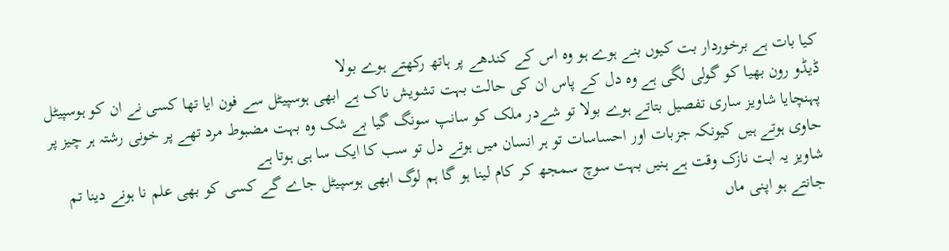کیا بات ہے برخوردار بت کیوں بنے ہوے ہو وہ اس کے کندھے پر ہاتھ رکھتے ہوے بولا
ڈیڈو رون بھیا کو گولی لگی ہے وہ دل کے پاس ان کی حالت بہت تشویش ناک ہے ابھی ہوسپیٹل سے فون ایا تھا کسی نے ان کو ہوسپیٹل پہنچایا شاویز ساری تفصیل بتاتے ہوے بولا تو شےدر ملک کو سانپ سونگ گیا بے شک وہ بہت مضبوط مرد تھے پر خونی رشتہ ہر چیز پر حاوی ہوتے ہیں کیونکہ جزبات اور احساسات تو ہر انسان میں ہوتے دل تو سب کا ایک سا ہی ہوتا ہے
شاویز یہ اہت نازک وقت ہے ہنیں بہت سوچ سمجھ کر کام لینا ہو گا ہم لوگ ابھی ہوسپیٹل جاے گے کسی کو بھی علم نا ہونے دینا تم جانتے ہو اپنی ماں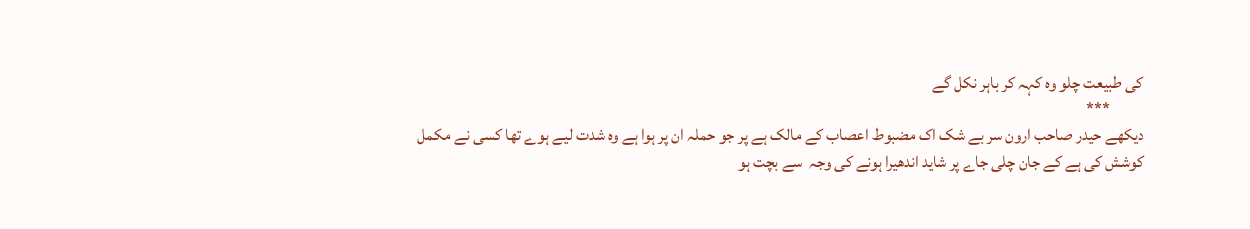کی طبیعت چلو وہ کہہ کر باہر نکل گے
          ***
دیکھے حیدر صاحب ارون سر بے شک اک مضبوط اعصاب کے مالک ہے پر جو حملہ ان پر ہوا ہے وہ شدت لیے ہوے تھا کسی نے مکمل کوشش کی ہے کے جان چلی جاے پر شاید اندھیرا ہونے کی وجہ  سے بچت ہو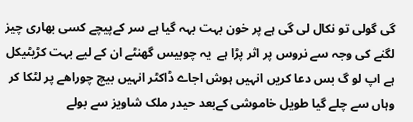گی گولی تو نکال لی گی ہے پر خون بہت بہہ گیا ہے سر کےپیچے کسی بھاری چیز لگنے کی وجہ سے نروس پر اثر پڑا ہے  یہ چوبیس گھنٹے ان کے لیے بہت کڑیٹیکل ہے اپ لو گ بس دعا کریں انہیں ہوش اجاے ڈاکٹر انہیں بیچ چوراھے پر لٹکا کر وہاں سے چلے گیا طویل خاموشی کےبعد حیدر ملک شاویز سے بولے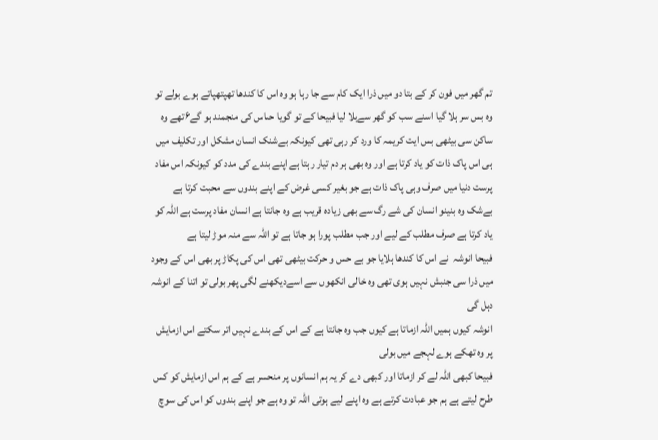تم گھر میں فون کر کے بتا دو میں ذرا ایک کام سے جا رہا ہو وہ اس کا کندھا تھپتھپاتے ہوے بولے تو وہ بس سر ہلا گیا اسنے سب کو گھر سےبلا لیا فبیحا کے تو گویا حںاس کی منجمند ہو گے۶تھے وہ ساکن سی بیٹھی بس ایت کریمہ کا ورد کر رہی تھی کیونکہ بےشنک انسان مشکل اور تکلیف میں ہی اس پاک ذات کو یاد کرتا ہے اور وہ بھی ہر دم تیار رہتا ہے اپنے بندے کی مدد کو کیونکہ اس مفاد پرست دنیا میں صرف وہی پاک ذات ہے جو بغیر کسی غرض کے اپنے بندوں سے محبت کرتا ہے بےشک وہ بنینو انسان کی شے رگ سے بھی زیادہ قریب ہے وہ جانتا ہے انسان مفاد پرست ہے اللہ کو یاد کرتا ہے صرف مطلب کے لیے اور جب مطلب پورا ہو جاتا ہے تو اللہ سے منہ موڑ لیتا ہے
فبیحا انوشہ  نے اس کا کندھا ہلایا جو بے حس و حرکت بیٹھی تھی اس کی پکاڑ پر بھی اس کے وجود میں ذرا سی جنبش نہیں ہوی تھی وہ خالی انکھوں سے اسےدیکھنے لگی پھر بولی تو اتنا کے انوشہ دہل گی
انوشہ کیوں ہمیں اللہ ازماتا ہے کیوں جب وہ جانتا ہے کے اس کے بندے نہیں اتر سکتے اس ازمایش پر وہ تھکے ہوے لہجے میں بولی
فبیحا کبھی اللہ لے کر ازماتا اور کبھی دے کر یہ ہم انسانوں پر منحسر ہے کے ہم اس ازمایش کو کس طرح لیتے ہے ہم جو عبادت کرتے ہے وہ اپنے لیے ہوتی اللہ تو وہ ہے جو اپنے بندوں کو اس کی سوچ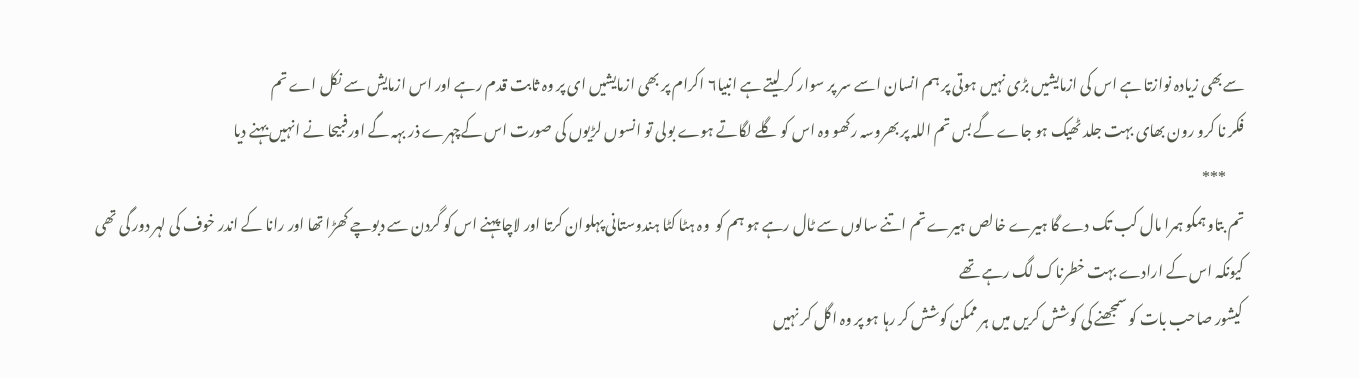سےبھی زیادہ نوازتا ہے اس کی ازمایشیں بڑی نہیں ہوتی پر ہم انسان اسے سر پر سوار کر لیتے ہے انبیا۶ اکرام پر بھی ازمایشیں ای پر وہ ثابت قدم رہے اور اس ازمایش سے نکل اے تم
فکر نا کرو رون بھای بہت جلد ٹھیک ہو جاے گے بس تم اللہ پر بھروسہ رکھو وہ اس کو گلے لگاتے ہوے بولی تو انسوں لڑیوں کی صورت اس کےچہرے ذر بہہ گے اورفبیحا نے انہیں بہنے دیا
      ***
تم بتاو ہمکو ہمرا مال کب تک دے گا ہیرے خالص ہیرے تم اتنے سالوں سے ٹال رہے ہو ہم کو  وہ ہٹا کٹا ہندوستانی پہلوان کرتا اور لاچا پہنے اس کو گردن سے دبوچے کھڑا تھا اور رانا کے اندر خوف کی لہر دور گی تھی کیونکہ اس کے ارادے بہت خطرناک لگ رہے تھے
کیشور صاحب بات کو سمجھنے کی کوشش کریں میں ہر ممکن کوشش کر رہا ہو پر وہ اگل کر نہیں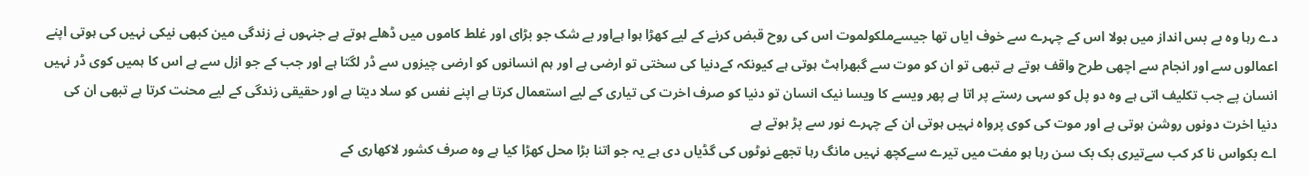دے رہا وہ بے بس انداز میں بولا اس کے چہرے سے خوف ایاں تھا جیسےملکولموت اس کی روح قبض کرنے کے لیے کھڑا ہوا ہےاور بے شک جو بڑای اور غلط کاموں میں ڈھلے ہوتے ہے جنہوں نے زندگی مین کبھی نیکی نہیں کی ہوتی اپنے اعمالوں سے اور انجام سے اچھی طرح واقف ہوتے ہے تبھی تو ان کو موت سے گبھراہٹ ہوتی ہے کیونکہ کےدنیا کی سختی تو ارضی ہے اور ہم انسانوں کو ارضی چیزوں سے ڈر لگتا ہے اور جب کے جو ازل سے ہے اس کا ہمیں کوی ڈر نہیں انسان پے جب تکلیف اتی ہے وہ دو پل کو سہی رستے پر اتا ہے پھر ویسے کا ویسا نیک انسان تو دنیا کو صرف اخرت کی تیاری کے لیے استعمال کرتا ہے اپنے نفس کو سلا دیتا ہے اور حقیقی زندگی کے لیے محنت کرتا ہے تبھی ان کی دنیا اخرت دونوں روشن ہوتی ہے اور موت کی کوی پرواہ نہیں ہوتی ان کے چہرے نور سے پڑ ہوتے ہے
اے بکواس نا کر کب سےتیری بک بک سن رہا ہو مفت میں تیرے سےکچھ نہیں مانگ رہا تجھے نوٹوں کی گڈیاں دی ہے یہ جو اتنا بڑا محل کھڑا کیا ہے وہ صرف کشور لاکھاری کے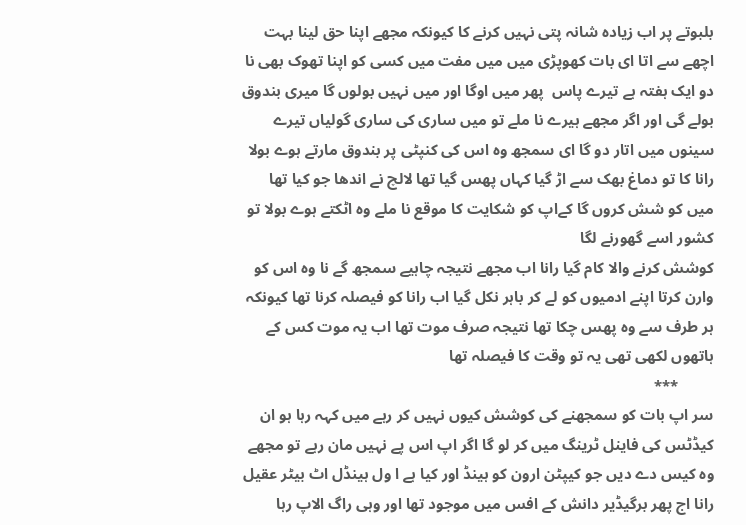بلبوتے پر اب زیادہ شانہ پتی نہیں کرنے کا کیونکہ مجھے اپنا حق لینا بہت اچھے سے اتا ای بات کھوپڑی میں میں مفت میں کسی کو اپنا تھوک بھی نا دو ایک ہفتہ ہے تیرے پاس  پھر میں اوگا اور میں نہیں بولوں گا میری بندوق بولے گی اور اگر مجھے ہیرے نا ملے تو میں ساری کی ساری گولیاں تیرے سینوں میں اتار دو گا ای سمجھ وہ اس کی کنپٹی پر بندوق مارتے ہوے بولا رانا کا تو دماغ بھک سے اڑ گیا کہاں پھس گیا تھا لالچ نے اندھا جو کیا تھا
میں کو شش کروں گا کےاپ کو شکایت کا موقع نا ملے وہ اٹکتے ہوے بولا تو کشور اسے گھورنے لگا
کوشش کرنے والا کام گیا رانا اب مجھے نتیجہ چاہیے سمجھ گے نا وہ اس کو وارن کرتا اپنے ادمیوں کو لے کر باہر نکل گیا اب رانا کو فیصلہ کرنا تھا کیونکہ ہر طرف سے وہ پھس چکا تھا نتیجہ صرف موت تھا اب یہ موت کس کے ہاتھوں لکھی تھی یہ تو وقت کا فیصلہ تھا
         ***
سر اپ بات کو سمجھنے کی کوشش کیوں نہیں کر رہے میں کہہ رہا ہو ان کیڈٹس کی فاینل ٹرینگ میں کر لو گا اگر اپ اس پے نہیں مان رہے تو مجھے وہ کیس دے دیں جو کیپٹن ارون کو ہینڈ اور کیا ہے ا ول ہینڈل اٹ بیٹر عقیل رانا اج پھر برگیڈیر دانش کے افس میں موجود تھا اور وہی راگ الاپ رہا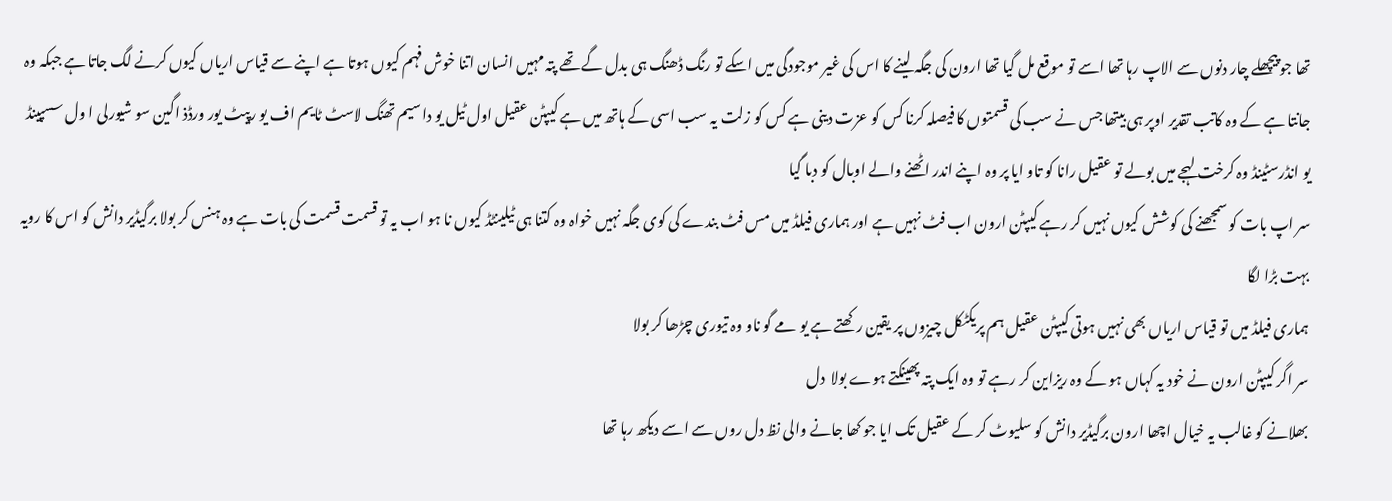تھا جو پیچھلے چار دنوں سے الاپ رہا تھا اسے تو موقع مل گیا تھا ارون کی جگہ لینے کا اس کی غیر موجودگی میں اسکے تو رنگ ڈھنگ ہی بدل گے تھے پتہ مہیں انسان اتنا خوش فہم کیوں ہوتا ہے اپنے سے قیاس اریاں کیوں کرنے لگ جاتا ہے جبکہ وہ جانتا ہے کے وہ کاتب تقدیر اوپر ہی بیتھا جس نے سب کی قسمتوں کا فیصلہ کرنا کس کو عزت دینی ہے کس کو زلت یہ سب اسی کے ہاتھ میں ہے کیپٹن عقیل اول ٹیل یو دا سیم تھنگ لاسٹ ٹایم اف یو رپیٹ یور ورڈذ اگین سو شیورلی ا ول سسپینڈ یو انڈرسٹینڈ وہ کرخت لہجے میں بولے تو عقیل رانا کو تاو ایا پر وہ اپنے اندر اٹھنے والے اوبال کو دبا گیا
سر اپ بات کو سمجھنے کی کوشش کیوں نہیں کر رہے کیپٹن ارون اب فٹ نہیں ہے اور ہماری فیلڈ میں مس فٹ بندے کی کوی جگہ نہیں خواہ وہ کتنا ہی ٹیلینٹڈ کیوں نا ہو اب یہ تو قسمت قسمت کی بات ہے وہ ہنس کر بولا برگیڈیر دانش کو اس کا رویہ بہت بڑا لگا
ہماری فیلڈ میں تو قیاس اریاں بھی نہیں ہوتی کیپٹن عقیل ہم پریکٹکل چیزوں پر یقین رکھتے ہے یو مے گو ناو وہ تیوری چڑھا کر بولا
سر اگر کیپٹن ارون نے خود یہ کہاں ہو کے وہ ریزاین کر رہے تو وہ ایک پتہ پھینکتے ہوے بولا  دل
بھلانے کو غالب یہ خیال اچھا ارون برگیڈیر دانش کو سلیوٹ کر کے عقیل تک ایا جو کھا جانے والی نظ دل روں سے اسے دیکھ رہا تھا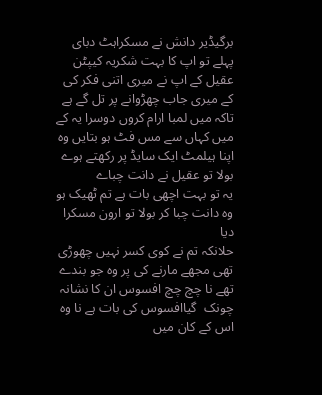برگیڈیر دانش نے مسکراہٹ دبای
پہلے تو اپ کا بہت شکریہ کیپٹن عقیل کے اپ نے میری اتنی فکر کی کے میری جاب چھڑوانے پر تل گے ہے تاکہ میں لمبا ارام کروں دوسرا یہ کے میں کہاں سے مس فٹ ہو بتایں وہ اپنا ہیلمٹ ایک سایڈ پر رکھتے ہوے بولا تو عقیل نے دانت چباے
یہ تو بہت اچھی بات ہے تم ٹھیک ہو وہ دانت چبا کر بولا تو ارون مسکرا دیا
حلانکہ تم نے کوی کسر نہیں چھوڑی تھی مجھے مارنے کی پر وہ جو بندے تھے نا چچ چچ افسوس ان کا نشانہ چونک  گیاافسوس کی بات ہے نا وہ اس کے کان میں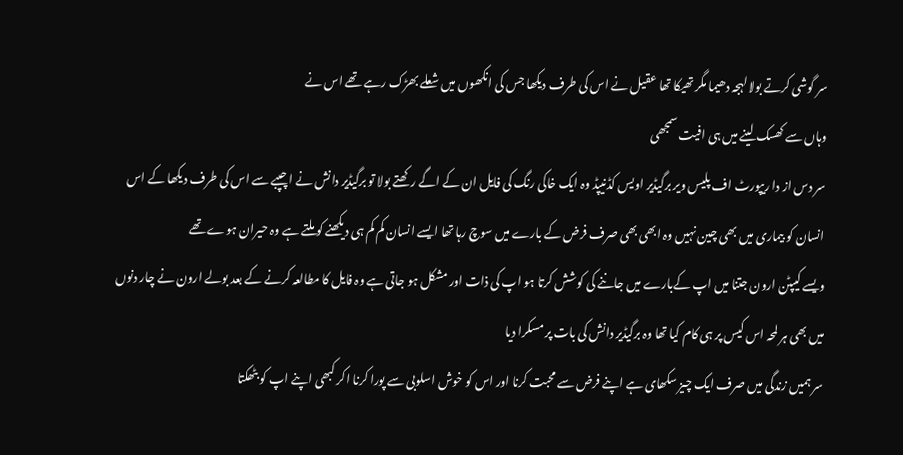سر گوشی کرتے بولا لہجہ دھیما مگر تھیکا تھا عقیل نے اس کی طرف دیکھا جس کی انکھوں میں شعلے بھڑک رہے تھے اس نے
وہاں سے کھسک لینے میں ہی افیت سمجھی
سر دس از دا ریپورٹ اف پلیس ویر برگیڈیر اویس کڈنیپڈ وہ ایک خاکی رنگ کی فایل ان کے اگے رکھتے بولا تو برگیڈیر دانش نے اچپبے سے اس کی طرف دیکھا کے اس انسان کو بیماری میں بھی چین نہیں وہ ابھی بھی صرف فرض کے بارے میں سوچ رہا تھا ایسے انسان کم کم ہی دیکھنے کو ملتے ہے وہ حیران ہوے تھے
ویسے کیپٹن ارون جتنا میں اپ کےبارے میں جاننے کی کوشش کرتا ہو اپ کی ذات اور مشکل ہو جاتی ہے وہ فایل کا مطالعہ کرنے کے بعد بولے ارون نے چار دنوں میں بھی ہر لمحہ اس کیس پر ہی کام کیا تھا وہ برگیڈیر دانش کی بات پر مسکرا دیا
سر ہمیں زندگی میں صرف ایک چیز سکھای ہے اپنے فرض سے محبت کرنا اور اس کو خوش اسلوبی سے پورا کرنا اکر کبھی اپنے اپ کو بٹھکتا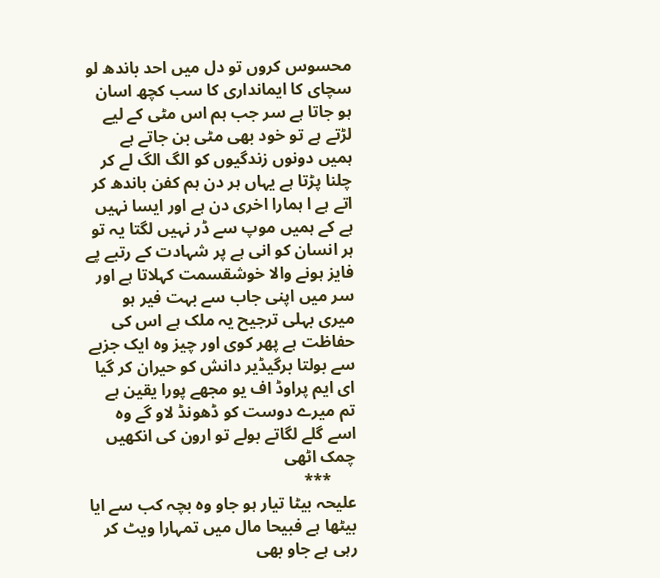محسوس کروں تو دل میں احد باندھ لو سچای کا ایمانداری کا سب کچھ اسان ہو جاتا ہے سر جب ہم اس مٹی کے لیے لڑتے ہے تو خود بھی مٹی بن جاتے ہے ہمیں دونوں زندگیوں کو الگ الگ لے کر چلنا پڑتا ہے یہاں ہر دن ہم کفن باندھ کر اتے ہے ا ہمارا اخری دن ہے اور ایسا نہیں ہے کے ہمیں موپ سے ڈر نہیں لگتا یہ تو ہر انسان کو انی ہے پر شہادت کے رتبے پے فایز ہونے والا خوشقسمت کہلاتا ہے اور سر میں اپنی جاب سے بہت فیر ہو میری بہلی ترجیح یہ ملک ہے اس کی حفاظت ہے پھر کوی اور چیز وہ ایک جزبے سے بولتا برگیڈیر دانش کو حیران کر گیا
ای ایم پراوڈ اف یو مجھے پورا یقین ہے تم میرے دوست کو ڈھونڈ لاو گے وہ اسے گلے لگاتے بولے تو ارون کی انکھیں چمک اٹھی
      ***
علیحہ بیٹا تیار ہو جاو وہ بچہ کب سے ایا بیٹھا ہے فبیحا مال میں تمہارا ویٹ کر رہی ہے جاو بھی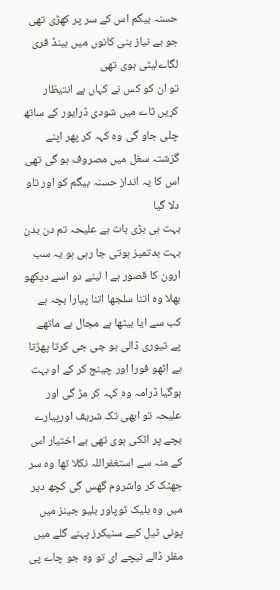حسنہ بیگم اس کے سر پر کھڑی تھی جو بے نیاز بنی کانوں میں ہینڈ فری لگاےلیٹی ہوی تھی
تو ان کو کس نے کہاں ہے انتیظار کریں ثاے میں شودی ڈرایور کے ساتھ چلی جاو گی وہ کہہ کر پھر اپنے گزشتہ سغل میں مصروف ہو گی تھی اس کا یہ انداز حسنہ بیگم کو اور تاو دلا گیا
بہت ہی بڑی بات ہے علیحہ تم دن بدن بہت بدتمیز ہوتی جا رہی ہو یہ سب ارون کا قصور ہے ا لینے دو اسے دیکھو بھلا وہ اتنا سلجھا اتنا پیارا بچہ ہے کب سے ایا بیٹھا ہے مجال ہے ماتھے پے تیوری ڈالی ہو جی جی کرتا پھڑتا ہے اٹھو فورا اور چینج کر کے او بہت ہوگیا ڈرامہ وہ کہہ کر مڑ گی اور علیحہ تو ابھی تک شریف اورپیارے بچے پر اٹکی ہوی تھی بے اختیار اس کے منہ سے استغفراللہ نکلا تھا وہ سر جھٹک کر واشروم گھس گی کچھ دیر میں وہ بلیک ٹوپاور بلیو جینز میں پونی ٹیل کیے سنیکرز پہنے گلے میں مفلر ڈالے نیچے ای تو وہ جو چاے پی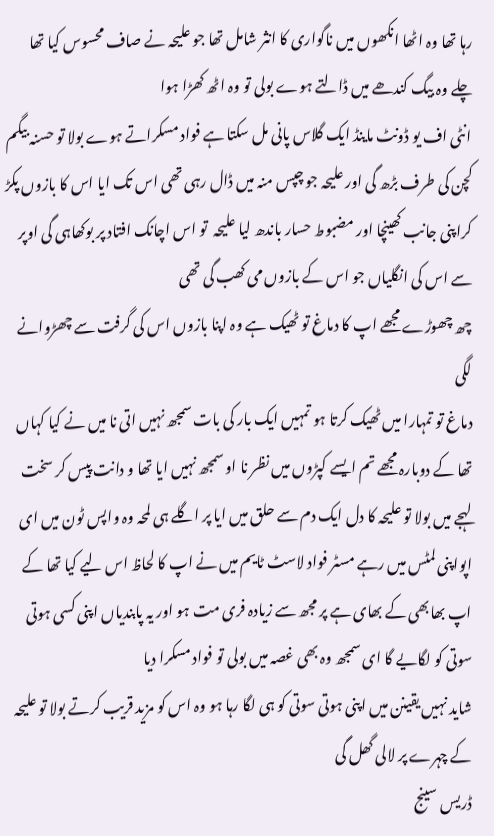رہا تھا وہ اٹھا انکھوں میں ناگواری کا انثر شامل تھا جو علیحہ نے صاف محسوس کیا تھا
چلے وہ بیگ کندھے میں ڈالتے ہوے بولی تو وہ اٹھ کھڑا ہوا
انٹی اف یو ڈونٹ ماینڈ ایک گلاس پانی مل سکتا ہے فواد مسکراتے ہوے بولا تو حسنہ بیگم کچن کی طرف بڑھ گی اور علیحہ جو چپس منہ میں ڈال رہی تھی اس تک ایا اس کا بازوں پکڑ کراپنی جانب کھینچا اور مضبوط حسار باندھ لیا علیحہ  تو اس اچانک افتاد پر بوکھاہی گی اوپر سے اس کی انگلیاں جو اس کے بازوں می کھب گی تھی
چھ چھوڑے مجھے اپ کا دماغ تو ٹھیک ہے وہ اپنا بازوں اس کی گرفت سے چھڑوانے لگی
دماغ تو تمہارا میں ٹھیک کرتا ہو تمہیں ایک بار کی بات سمجھ نہیں اتی نا میں نے کیا کہاں تھا کے دوبارہ مجھے تم ایسے کپڑوں میں نظر نا او سمجھ نہیں ایا تھا و دانت پیس کر سخت لہجے میں بولا تو علیحہ کا دل ایک دم سے حلق میں ایا پر اگلے ہی لمحہ وہ واپس ٹون میں ای
اپواپنی لمٹس میں رہے مسٹر فواد لاسٹ ٹایم میں نے اپ کا لحاظ اس لیے کیا تھا کے اپ بھابھی کے بھای ہے پر مجھ سے زیادہ فری مت ہو اور یہ پابندیاں اپنی کسی ہوتی سوتی کو لگایے گا ای سمجھ وہ بھی غصہ میں بولی تو فواد مسکرا دیا
شاید نہیں یقینن میں اپنی ہوتی سوتی کو ہی لگا رہا ہو وہ اس کو مزید قریب کرتے بولا تو علیحہ کے چہرے پر لالی گھل گی
ڈریس سینج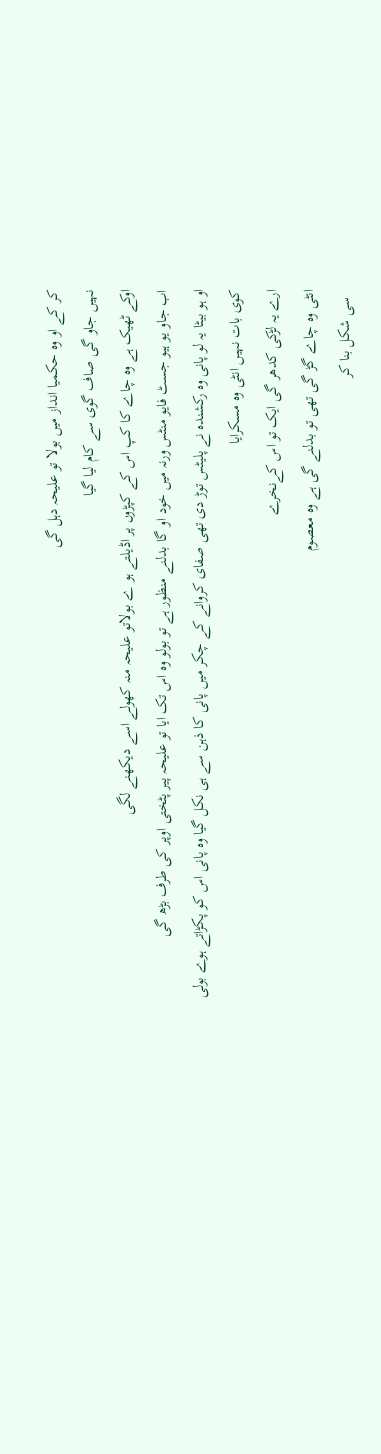کر کے او وہ حکمیا انداز میں بولا تو علیحہ دہل گی
نہیں جاو گی صاف گوی سے کام لیا گیا
اوکے ٹھیک ہے وہ چاے کا کپ اس کے کپڑوں پر اڈیلتے ہو ے بولاتو علیحہ منہ کھولے اسے دیکھنے لگی
اب جاو یو ہیو جسٹ فایو منٹس ورنہ میں خود او گا بدلنے منظور ہے تو بولو وہ اس تک ایا تو علیحہ پیر پٹختی اوپر کی طرف بڑھ گی
او ہو بیٹا یہ لو پانی وہ رکشندہ نے پلیٹس توڑ دی تھی صفای کروانے کے چکر میں پانی کا ذہن سے ہی نکل گیا وہ پانی اس کو پکڑاتے ہوے بولی
کوی بات نہیں انٹی وہ مسکرایا
ارے یہ لڑکی کدھر گی ایک تو اس کےنخرے
انٹی وہ چاے گڑ گی تھی تو بدلنے گی ہے وہ معصوم
  سی شکل بنا کر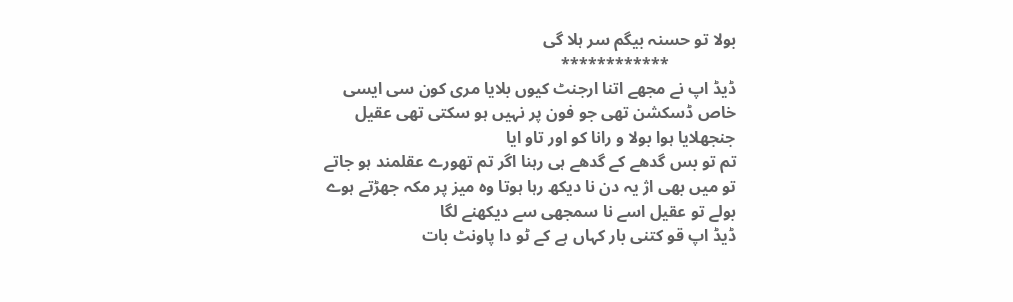بولا تو حسنہ بیگم سر ہلا گی
                ************
ڈیڈ اپ نے مجھے اتنا ارجنٹ کیوں بلایا مری کون سی ایسی خاص ڈسکشن تھی جو فون پر نہیں ہو سکتی تھی عقیل جنجھلایا ہوا بولا و رانا کو اور تاو ایا
تم تو بس گدھے کے گدھے ہی رہنا اگر تم تھورے عقلمند ہو جاتے تو میں بھی اژ یہ دن نا دیکھ رہا ہوتا وہ میز پر مکہ جھڑتے ہوے بولے تو عقیل اسے نا سمجھی سے دیکھنے لگا
ڈیڈ اپ قو کتنی بار کہاں ہے کے ٹو دا پاونٹ بات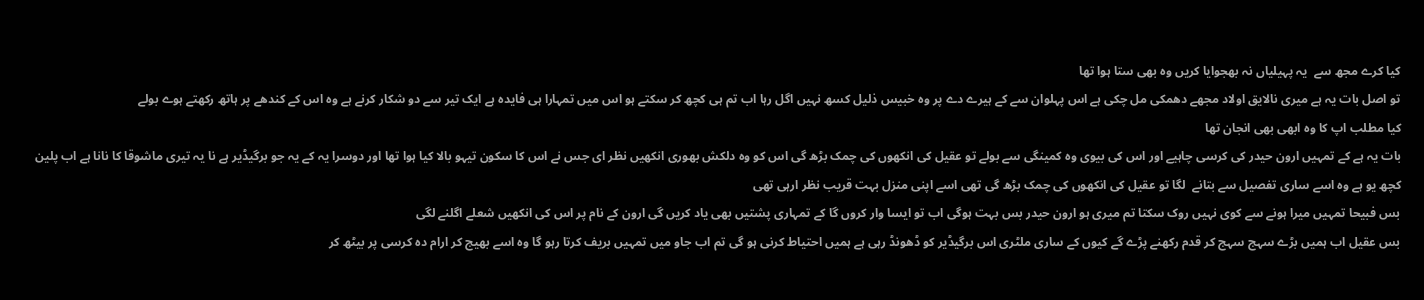کیا کرے مجھ سے  یہ پہیلیاں نہ بھجوایا کریں وہ بھی ستا ہوا تھا
تو اصل بات یہ ہے میری نالایق اولاد مجھے دھمکی مل چکی ہے اس پہلوان سے کے ہیرے دے پر وہ خبیس ذلیل کسھ نہیں اگل رہا اب تم ہی کچھ کر سکتے ہو اس میں تمہارا ہی فایدہ ہے ایک تیر سے دو شکار کرنے ہے وہ اس کے کندھے پر ہاتھ رکھتے ہوے بولے
کیا مطلب اپ کا وہ ابھی بھی انجان تھا
بات یہ ہے کے تمہیں ارون حیدر کی کرسی چاہیے اور اس کی بیوی وہ کمینگی سے بولے تو عقیل کی انکھوں کی چمک بڑھ گی اس کو وہ دلکش بھوری انکھیں نظر ای جس نے اس کا سکون تیہو بالا کیا ہوا تھا اور دوسرا یہ کے یہ جو برگیڈیر ہے نا یہ تیری ماشوقا کا نانا ہے اب پلین کچھ یو ہے وہ اسے ساری تفصیل سے بتانے  لگا تو عقیل کی انکھوں کی چمک بڑھ گی تھی اسے اپنی منزل بہت قریب نظر ارہی تھی
بس فبیحا تمہیں میرا ہونے سے کوی نہیں روک سکتا تم میری ہو ارون حیدر بس بہت ہوگی اب تو ایسا وار کروں گا کے تمہاری پشتیں بھی یاد کریں گی ارون کے نام پر اس کی انکھیں شعلے اگلنے لگی
بس عقیل اب ہمیں بڑے سہج سہج کر قدم رکھنے پڑے گے کیوں کے ساری ملٹری اس برگیڈیر کو ڈھونڈ رہی ہے ہمیں احتیاط کرنی ہو گی تم اب جاو میں تمہیں بریف کرتا رہو گا وہ اسے بھیج کر ارام دہ کرسی پر بیٹھ کر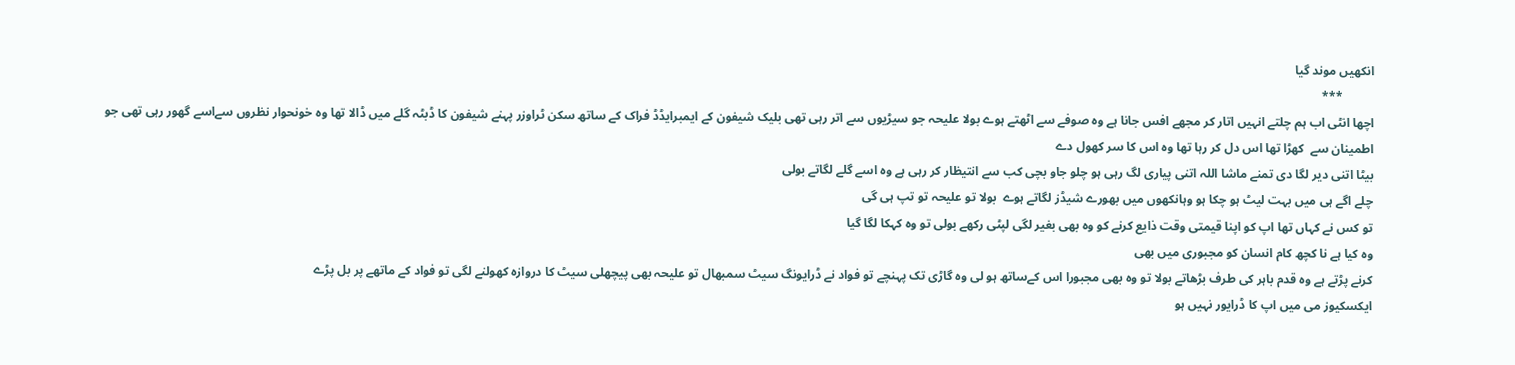انکھیں موند گیا
          ***
اچھا انٹی اب ہم چلتے انہیں اتار کر مجھے افس جانا ہے وہ صوفے سے اٹھتے ہوے بولا علیحہ جو سیڑیوں سے اتر رہی تھی بلیک شیفون کے ایمبرایڈڈ فراک کے ساتھ سکن ٹراوزر پہنے شیفون کا ڈبٹہ گلے میں ڈالا تھا وہ خونحوار نظروں سےاسے گھور رہی تھی جو اطمینان سے  کھڑا تھا اس دل کر رہا تھا وہ اس کا سر کھول دے
بیٹا اتنی دیر لگا دی تمنے ماشا اللہ اتنی پیاری لگ رہی ہو چلو جاو بچی کب سے انتیظار کر رہی ہے وہ اسے گلے لگاتے بولی
چلے اگے ہی میں بہت لیٹ ہو چکا ہو وہانکھوں میں بھورے شیڈز لگاتے ہوے  بولا تو علیحہ تو تپ ہی گی
تو کس نے کہاں تھا اپ کو اپنا قیمتی وقت ذایع کرنے کو وہ بھی بغیر لگی لپٹی رکھے بولی تو وہ کہکا لگا گیا
وہ کیا ہے نا کچھ کام انسان کو مجبوری میں بھی
کرنے پڑتے ہے وہ قدم باہر کی طرف بڑھاتے بولا تو وہ بھی مجبورا اس کےساتھ ہو لی وہ گاڑی تک پہنچے تو فواد نے ڈرایونگ سیٹ سمبھال تو علیحہ بھی پیچھلی سیٹ کا دروازہ کھولنے لگی تو فواد کے ماتھے پر بل پڑے
ایکسکیوز می میں اپ کا ڈرایور نہیں ہو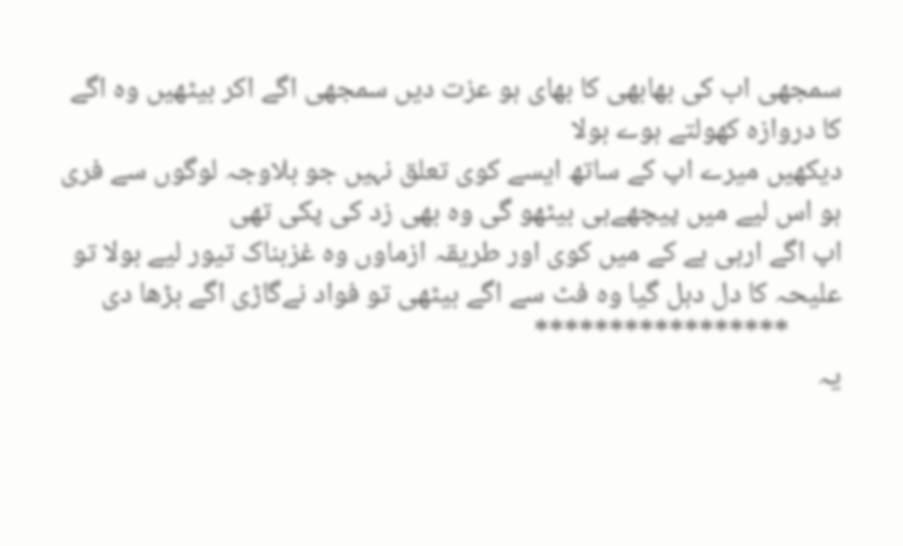سمجھی اب کی بھابھی کا بھای ہو عزت دیں سمجھی اگے اکر بیٹھیں وہ اگے کا دروازہ کھولتے ہوے بولا
دیکھیں میرے اپ کے ساتھ ایسے کوی تعلق نہیں جو بلاوجہ لوگوں سے فری ہو اس لیے میں پیچھےہی بیٹھو گی وہ بھی زد کی پکی تھی
اپ اگے ارہی ہے کے میں کوی اور طریقہ ازماوں وہ غزبناک تیور لیے بولا تو علیحہ کا دل دہل گیا وہ فٹ سے اگے بیٹھی تو فواد نےگاڑی اگے بڑھا دی
        *****************
یہ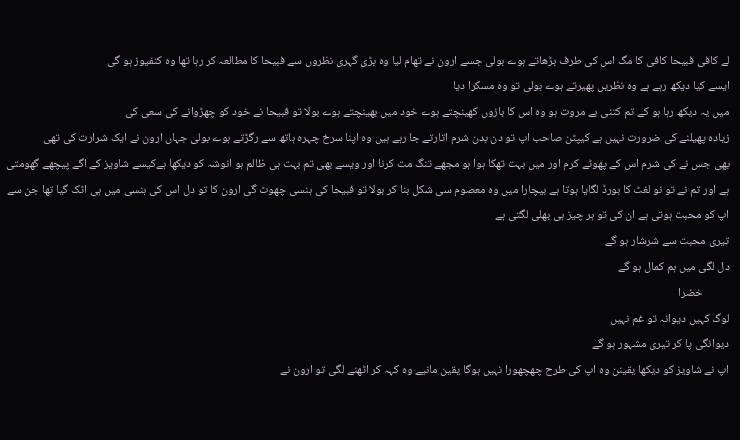لے کافی فبیحا کافی کا مگ اس کی طرف بڑھاتے ہوے بولی جسے ارون نے تھام لیا وہ بڑی گہری نظروں سے فبیحا کا مطالعہ کر رہا تھا وہ کنفیوز ہو گی
ایسے کیا دیکھ رہے ہے وہ نظریں پھیرتے ہوے بولی تو وہ مسکرا دیا
میں یہ دیکھ رہا ہو کے تم کتنی بے مروت ہو وہ اس کا بازوں کھینچتے ہوے خود میں بھینچتے ہوے بولا تو فبیحا نے خود کو چھڑوانے کی سعی کی
زیادہ پھیلنے کی ضرورت نہیں ہے کیپٹن صاحب اپ تو دن بدن شرم اتارتے جا رہے ہیں وہ اپنا سرخ چہرہ ہاتھ سے رگڑتے ہوے بولی جہاں ارون نے ایک شرارت کی تھی
بھی جس نے کی شرم اس کے پھوٹے کرم اور میں بہت تھکا ہوا ہو مجھے تنگ مت کرنا اور ویسے بھی تم بہت ہی ظالم ہو انوشہ کو دیکھا ہےکیسے شاویز کے اگے پیچھے گھومتی ہے اور تم نے تو نو لغٹ کا بورڈ لگایا ہوتا ہے بیچارا میں وہ معصوم سی شکل بنا کر بولا تو فبیحا کی ہنسی چھوٹ گی ارون کا تو دل اس کی ہنسی میں ہی اٹک گیا تھا جن سے اپ کو محبت ہوتی ہے ان کی تو ہر چیز ہی بھلی لگتی ہے
تیری محبت سے شرشار ہو گے
دل لگی میں ہم کمال ہو گے
          خضرا
لوگ کہیں دیوانہ تو غم نہیں
دیوانگی پا کر تیری مشہور ہو گے
اپ نے شاویز کو دیکھا یقینن وہ اپ کی طرح چھچھورا نہیں ہوگا یقین مانیے وہ کہہ کر اٹھنے لگی تو ارون نے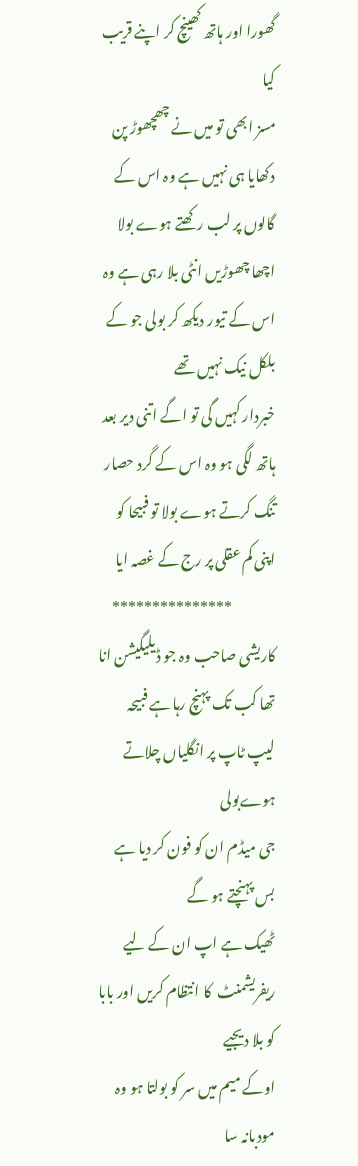گھورا اور ہاتھ کھینچ کر اپنے قریب کیا
مسز ابھی تو میں نے چھچھوڑ پن دکھایا ہی نہیں ہے وہ اس کے گالوں پر لب رکھتے ہوے بولا
اچھا چھوڑیں انٹی بلا رہی ہے وہ اس کے تیور دیکھ کر بولی جو کے بلکل نیک نہیں تھے
خبردار کہیں گی تو اگے اتنی دیر بعد ہاتھ لگی ہو وہ اس کے گرد حصار  تنگ کرتے ہوے بولا تو فبیحا کو اپنی کم عقلی پر رج کے غصہ ایا
               ***************
کاریشی صاحب وہ جو ڈیلیگیشن انا تھا کب تک پہنچ رہا ہے فبیحہ لیپ ٹاپ پر انگلیاں چلاتے ہوےبولی
جی میڈم ان کو فون کر دیا ہے بس پہنچتے ہو گے
ٹھیک ہے اپ ان کے لیے ریفریشمنٹ  کا انتظام کریں اور بابا کو بلا دیجیے
اوکے میم میں سر کو بولتا ہو وہ مودبانہ سا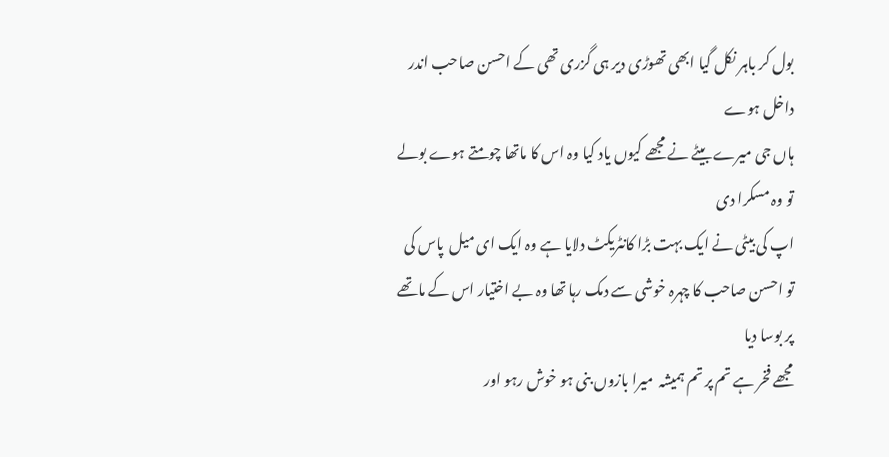بول کر باہر نکل گیا ابھی تھوڑی دیر ہی گزری تھی کے احسن صاحب اندر داخل ہوے
ہاں جی میرے بیٹے نے مجھے کیوں یاد کیا وہ اس کا ماتھا چومتے ہوے بولے تو وہ مسکرا دی
اپ کی بیٹی نے ایک بہت بڑا کانٹریکٹ دلایا ہے وہ ایک ای میل  پاس کی تو احسن صاحب کا چہرہ خوشی سے دمک رہا تھا وہ بے اختیار اس کے ماتھے پر بوسا دیا
مجھے فخر ہے تم پر تم ہمیشہ  میرا بازوں بنی ہو خوش رہو اور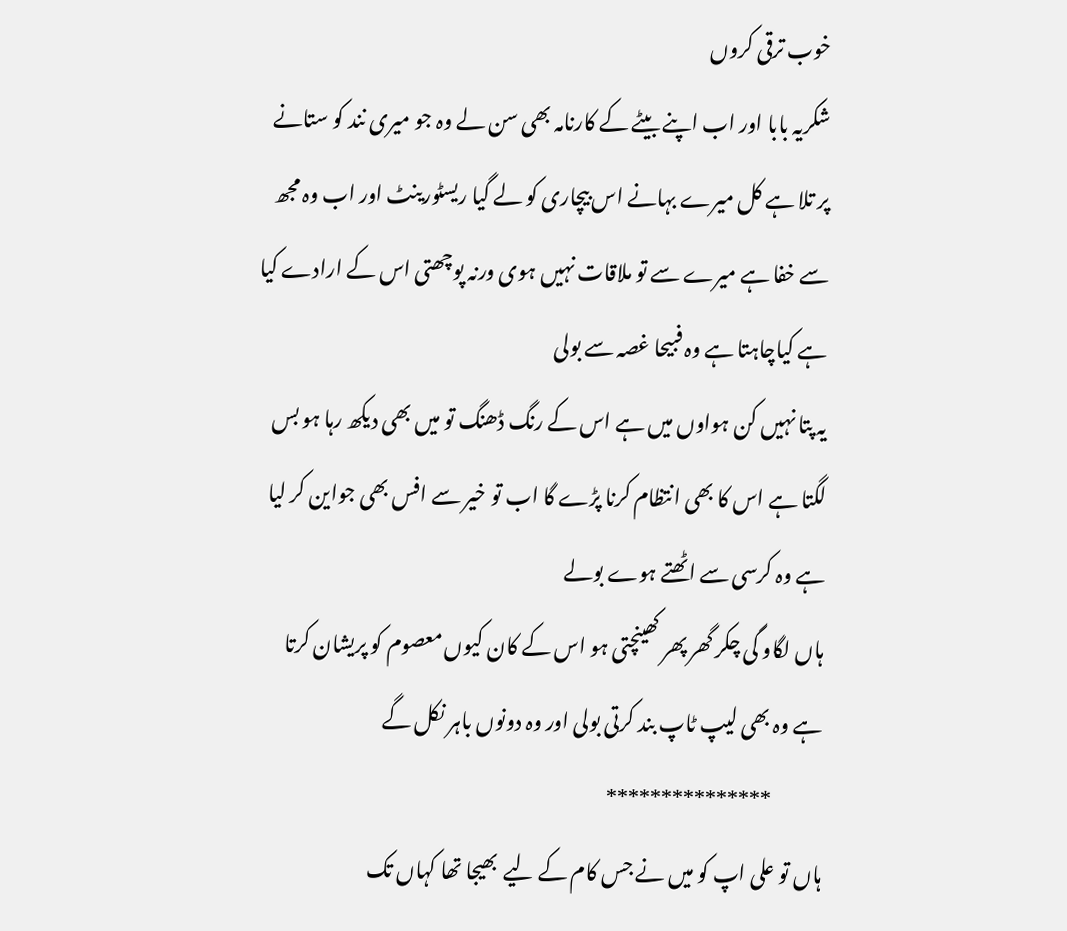خوب ترقی کروں
شکریہ بابا اور اب اپنے بیٹے کے کارنامہ بھی سن لے وہ جو میری نند کو ستانے پر تلا ہے کل میرے بہانے اس بیچاری کو لے گیا ریسٹورینٹ اور اب وہ مجھ سے خفا ہے میرے سے تو ملاقات نہیں ہوی ورنہ پوچھتی اس کے ارادے کیا ہے کیاچاہتا ہے وہ فبیحا غصہ سے بولی
یہ پتا نہیں کن ہواوں میں ہے اس کے رنگ ڈھنگ تو میں بھی دیکھ رہا ہو بس لگتا ہے اس کا بھی انتظام کرنا پڑے گا اب تو خیر سے افس بھی جواین کر لیا ہے وہ کرسی سے اٹھتے ہوے بولے
ہاں لگاو گی چکر گھر پھر کھینچتی ہو اس کے کان کیوں معصوم کو پریشان کرتا ہے وہ بھی لیپ ٹاپ بند کرتی بولی اور وہ دونوں باہر نکل گے
             ***************
ہاں تو علی اپ کو میں نے جس کام کے لیے  بھیجا تھا کہاں تک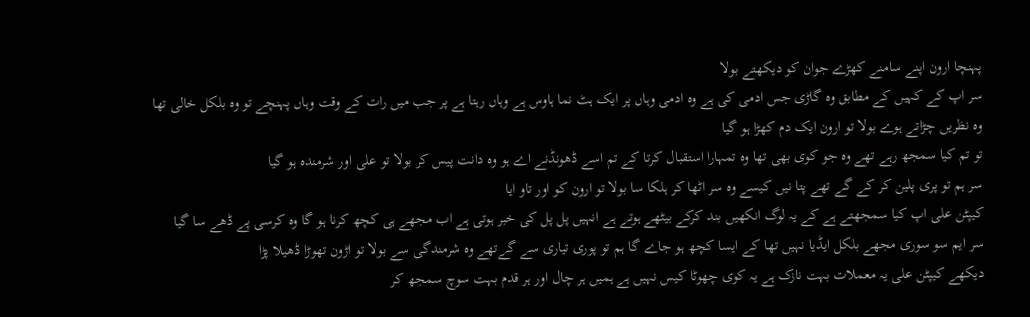پہنچا ارون اپنے سامنے کھڑے جوان کو دیکھتے بولا
سر اپ کے کہیں کے مطابق وہ گاڑی جس ادمی کی ہے وہ ادمی وہاں پر ایک ہٹ نما ہاوس ہے وہاں رہتا ہے پر جب میں رات کے وقت وہاں پہنچے تو وہ بلکل خالی تھا وہ نظریں چڑاتے ہوے بولا تو ارون ایک دم کھڑا ہو گیا
تو تم کیا سمجھ رہے تھے وہ جو کوی بھی تھا وہ تمہارا استقبال کرتا کے تم اسے ڈھونڈنے اے ہو وہ دانت پیس کر بولا تو علی اور شرمندہ ہو گیا
سر ہم تو پری پلین کر کے گے تھے پتا نیں کیسے وہ سر اٹھا کر ہلکا سا بولا تو ارون کو اور تاو ایا
کیپٹن علی اپ کیا سمجھتے ہے کے یہ لوگ انکھیں بند کرکے بیٹھے ہوتے ہے انہیں پل پل کی خبر ہوتی ہے اب مجھے ہی کچھ کرنا ہو گا وہ کرسی پے ڈھے سا گیا
سر ایم سو سوری مجھے بلکل ایڈیا نہیں تھا کے ایسا کچھ ہو جاے گا ہم تو پوری تیاری سے گےتھے وہ شرمندگی سے بولا تو اڑون تھوڑا ڈھیلا پڑا
دیکھے کیپٹن علی یہ معملات بہت نازک ہے یہ کوی چھوٹا کیس نہیں ہے ہمیں ہر چال اور ہر قدم بہت سوچ سمجھ کر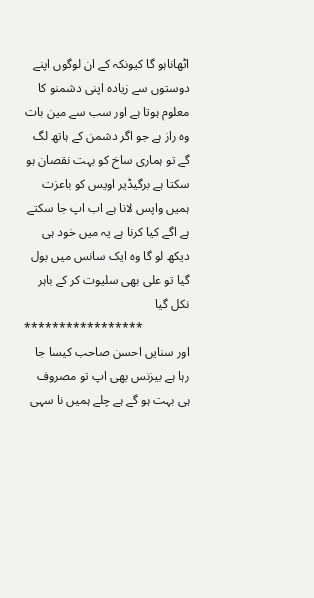اٹھاناہو گا کیونکہ کے ان لوگوں اپنے دوستوں سے زیادہ اپنی دشمنو کا معلوم ہوتا ہے اور سب سے مین بات وہ راز ہے جو اگر دشمن کے ہاتھ لگ گے تو ہماری ساخ کو بہت نقصان ہو سکتا ہے برگیڈیر اویس کو باعزت ہمیں واپس لانا ہے اب اپ جا سکتے ہے اگے کیا کرنا ہے یہ میں خود ہی دیکھ لو گا وہ ایک سانس میں بول گیا تو علی بھی سلیوت کر کے باہر نکل گیا
               *****************
اور سنایں احسن صاحب کیسا جا رہا ہے بیزنس بھی اپ تو مصروف ہی بہت ہو گے ہے چلے ہمیں نا سہی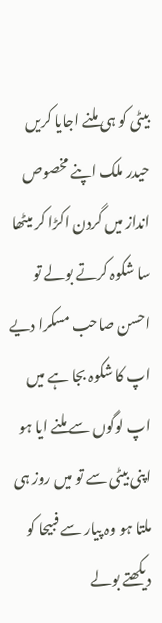بیٹی کو ہی ملنے اجایا کریں حیدر ملک اپنے مخصوص انداز میں گردن اکڑا کر میٹھا سا شکوہ کرتے بولے تو احسن صاحب مسکرا دیے
اپ کا شکوہ بجا ہے میں اپ لوگوں سے ملنے ایا ہو اپنی بیٹی سے تو میں روز ہی ملتا ہو وہ پیار سے فبیحا کو دیکھتے بولے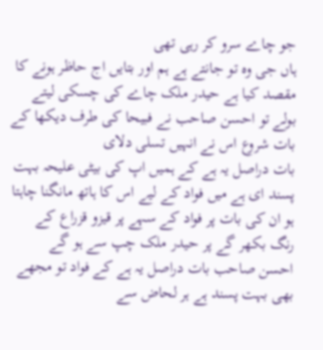جو چاے سرو کر رہی تھی
ہاں جی وہ تو جانتے ہے ہم اور بتایں اج حاظر ہونے کا مقصد کیا ہے حیدر ملک چاے کی چسکی لیتے بولے تو احسن صاحب نے فبیحا کی طرف دیکھا کے بات شروع اس نے انہیں تسلی دلای
بات دراصل یہ ہے کے ہمیں اپ کی بیٹی علیحہ بہت پسند ای ہے میں فواد کے لیے اس کا ہاتھ مانگنا چاہتا ہو ان کی بات پر فواد کے سہے پر قیزو قزراع کے رنگ بکھر گے پر حیدر ملک چپ سے ہو گے
احسن صاحب بات دراصل یہ ہے کے فواد تو مجھے بھی بہت پسند ہے ہر لحاض سے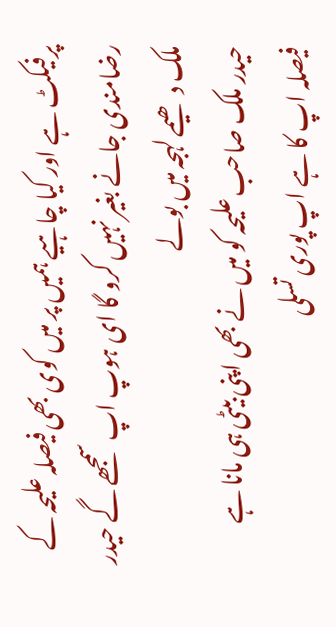پرفیکٹ ہے اور کیا چاہیے ہمیں پر میں کوی بھی فیصلہ علیحہ کے رضامندی جانے بغیر نہیں کرو گا ای ہوپ اپ سمجھے گے حیدر ملک دھیمے لہجہ میں بولے
حیدر ملک صاحب علیحہ کو میں نے بھی اپنی بیٹی ہی مانا ہے فیصلہ اپ کا ہے اپ پوری تسلی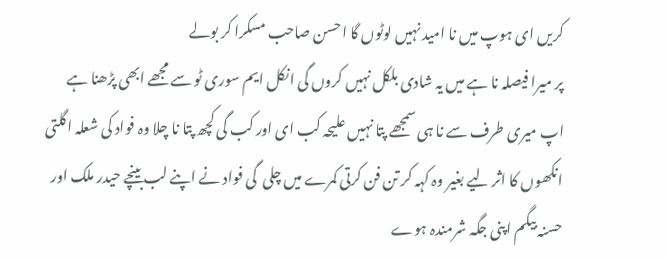کریں ای ہوپ میں نا امید نہیں لوٹوں گا احسن صاحب مسکرا کر بولے
پر میرا فیصلہ نا ہے میں یہ شادی بلکل نہیں کروں گی انکل ایم سوری ٹو سے مجھے ابھی پڑھنا ہے اپ میری طرف سے نا ہی سمجھے پتا نہیں علیحہ کب ای اور کب گی کچھ پتا نا چلا وہ فواد کی شعلہ اگلتی انکھوں کا اثر لیے بغیر وہ کہہ کر تن فن کرتی کمرے میں چلی  گی فواد نے اپنے لب بینچے حیدر ملک اور حسنہ بیگم اپنی جگہ شرمندہ ہوے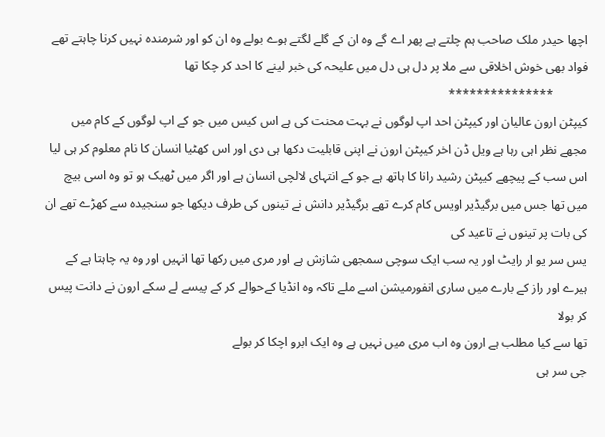اچھا حیدر ملک صاحب ہم چلتے ہے پھر اے گے وہ ان کے گلے لگتے ہوے بولے وہ ان کو اور شرمندہ نہیں کرنا چاہتے تھے فواد بھی خوش اخلاقی سے ملا پر دل ہی دل میں علیحہ کی خبر لینے کا احد کر چکا تھا
           ***************
کیپٹن ارون عالیان اور کیپٹن احد اپ لوگوں نے بہت محنت کی ہے اس کیس میں جو کے اپ لوگوں کے کام میں مجھے نظر اہی رہا ہے ویل ڈن اخر کیپٹن ارون نے اپنی قابلیت دکھا ہی دی اور اس کھٹیا انسان کا نام معلوم کر ہی لیا اس سب کے پیچھے کیپٹن رشید رانا کا ہاتھ ہے جو کے انتہای لالچی انسان ہے اور اگر میں ٹھیک ہو تو وہ اسی بیچ میں تھا جس میں برگیڈیر اویس کام کرے تھے برگیڈیر دانش نے تینوں کی طرف دیکھا جو سنجیدہ سے کھڑے تھے ان کی بات پر تینوں نے تاعید کی
یس سر یو ار رایٹ اور یہ سب ایک سوچی سمجھی شازش ہے اور مری میں رکھا تھا انہیں اور وہ یہ چاہتا ہے کے ہیرے اور راز کے بارے میں ساری انفورمیشن اسے ملے تاکہ وہ انڈیا کےحوالے کر کے پیسے لے سکے ارون نے دانت پیس کر بولا
تھا سے کیا مطلب ہے ارون وہ اب مری میں نہیں ہے وہ ایک ابرو اچکا کر بولے
جی سر ہی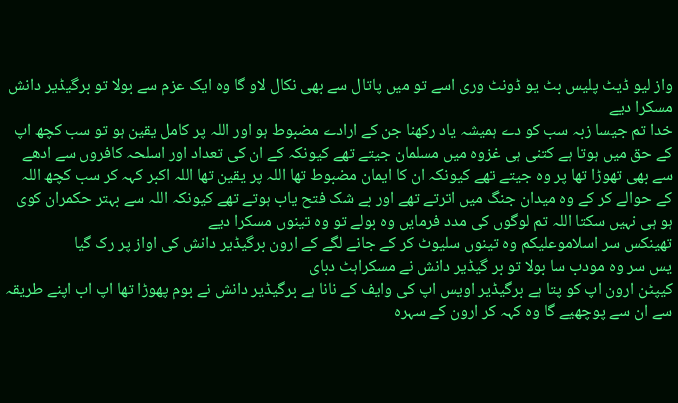واز لیو ڈیٹ پلیس بٹ یو ڈونٹ وری اسے تو میں پاتال سے بھی نکال لاو گا وہ ایک عزم سے بولا تو برگیڈیر دانش مسکرا دیے
خدا تم جیسا زبہ سب کو دے ہمیشہ یاد رکھنا جن کے ارادے مضبوط ہو اور اللہ پر کامل یقین ہو تو سب کچھ اپ کے حق میں ہوتا ہے کتنی ہی غزوہ میں مسلمان جیتے تھے کیونکہ کے ان کی تعداد اور اسلحہ کافروں سے ادھے سے بھی تھوڑا تھا پر وہ جیتے تھے کیونکہ ان کا ایمان مضبوط تھا اللہ پر یقین تھا اللہ اکبر کہہ کر سب کچھ اللہ کے حوالے کر کے وہ میدان جنگ میں اترتے تھے اور بے شک فتح یاب ہوتے تھے کیونکہ اللہ سے بہتر حکمران کوی ہو ہی نہیں سکتا اللہ تم لوگوں کی مدد فرمایں وہ بولے تو وہ تینوں مسکرا دیے
تھینکس سر اسلاموعلیکم وہ تینوں سلیوٹ کر کے جانے لگے کے ارون برگیڈیر دانش کی اواز پر رک گیا
یس سر وہ مودب سا بولا تو بر گیڈیر دانش نے مسکراہٹ دبای
کیپٹن ارون اپ کو پتا ہے برگیڈیر اویس اپ کی وایف کے نانا ہے برگیڈیر دانش نے بوم پھوڑا تھا اپ اب اپنے طریقہ سے ان سے پوچھیے گا وہ کہہ کر ارون کے سہرہ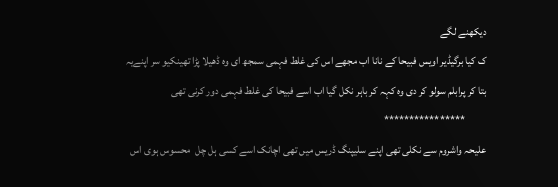دیکھنے لگے
ک کیا برگیڈیر اویس فبیحا کے نانا اب مجھے اس کی غلط فہمی سمجھ ای وہ ڈھیلا پڑا تھینکیو سر اپنےیہ بتا کر پرابلم سولو کر دی وہ کہہ کر باہر نکل گیا اب اسے فبیحا کی غلط فہمی دور کرنی تھی
          ****************
علیحہ واشروم سے نکلی تھی اپنے سلیپنگ ڈریس میں تھی اچانک اسے کسی ہل چل  محسوس ہوی اس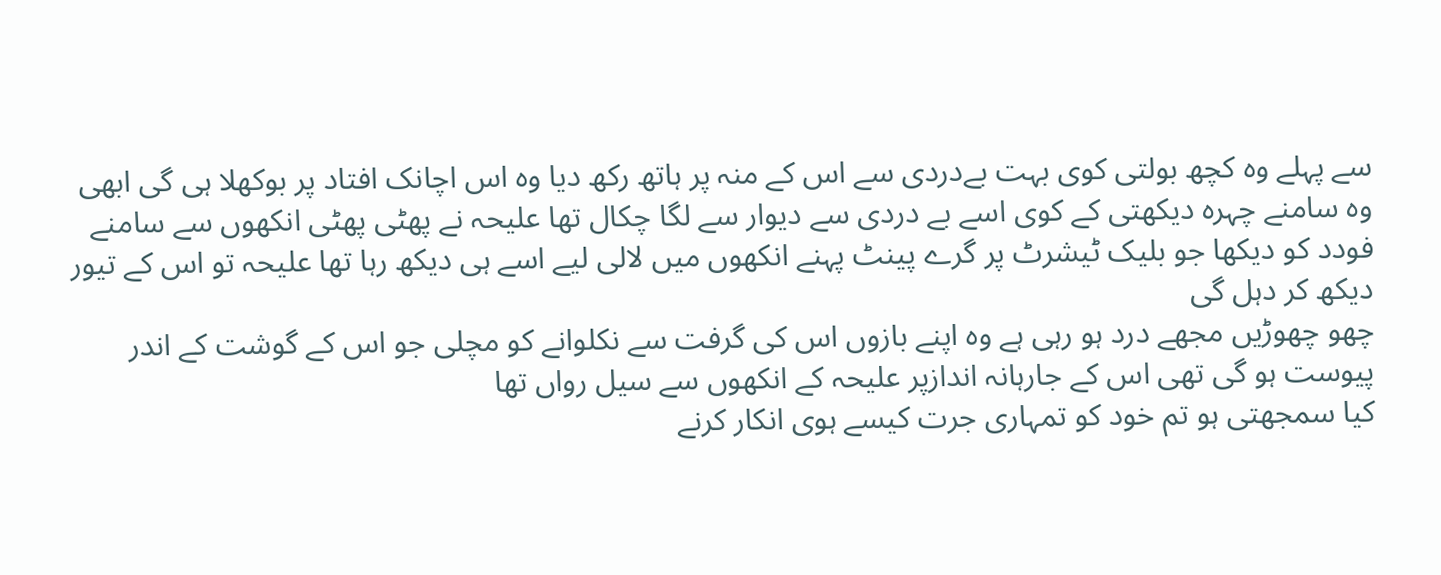سے پہلے وہ کچھ بولتی کوی بہت بےدردی سے اس کے منہ پر ہاتھ رکھ دیا وہ اس اچانک افتاد پر بوکھلا ہی گی ابھی وہ سامنے چہرہ دیکھتی کے کوی اسے بے دردی سے دیوار سے لگا چکال تھا علیحہ نے پھٹی پھٹی انکھوں سے سامنے فودد کو دیکھا جو بلیک ٹیشرٹ پر گرے پینٹ پہنے انکھوں میں لالی لیے اسے ہی دیکھ رہا تھا علیحہ تو اس کے تیور دیکھ کر دہل گی
چھو چھوڑیں مجھے درد ہو رہی ہے وہ اپنے بازوں اس کی گرفت سے نکلوانے کو مچلی جو اس کے گوشت کے اندر پیوست ہو گی تھی اس کے جارہانہ اندازپر علیحہ کے انکھوں سے سیل رواں تھا
کیا سمجھتی ہو تم خود کو تمہاری جرت کیسے ہوی انکار کرنے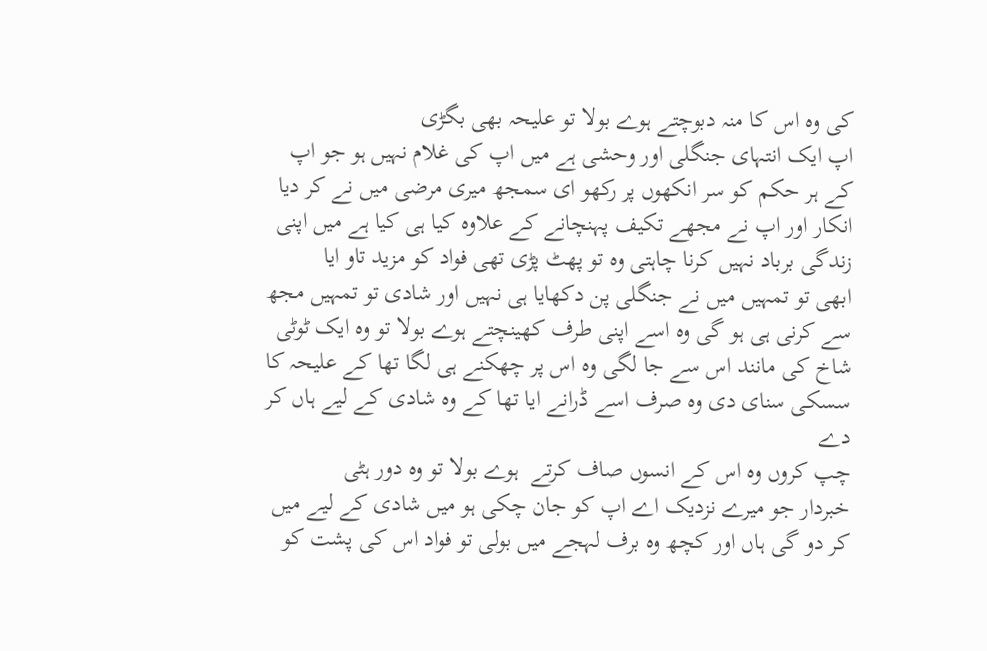کی وہ اس کا منہ دبوچتے ہوے بولا تو علیحہ بھی بگڑی
اپ ایک انتہای جنگلی اور وحشی ہے میں اپ کی غلام نہیں ہو جو اپ کے ہر حکم کو سر انکھوں پر رکھو ای سمجھ میری مرضی میں نے کر دیا انکار اور اپ نے مجھے تکیف پہنچانے کے علاوہ کیا ہی کیا ہے میں اپنی زندگی برباد نہیں کرنا چاہتی وہ تو پھٹ پڑی تھی فواد کو مزید تاو ایا
ابھی تو تمہیں میں نے جنگلی پن دکھایا ہی نہیں اور شادی تو تمہیں مجھ سے کرنی ہی ہو گی وہ اسے اپنی طرف کھینچتے ہوے بولا تو وہ ایک ٹوٹی شاخ کی مانند اس سے جا لگی وہ اس پر چھکنے ہی لگا تھا کے علیحہ کا سسکی سنای دی وہ صرف اسے ڈرانے ایا تھا کے وہ شادی کے لیے ہاں کر دے
چپ کروں وہ اس کے انسوں صاف کرتے  ہوے بولا تو وہ دور ہٹی
خبردار جو میرے نزدیک اے اپ کو جان چکی ہو میں شادی کے لیے میں کر دو گی ہاں اور کچھ وہ برف لہجے میں بولی تو فواد اس کی پشت کو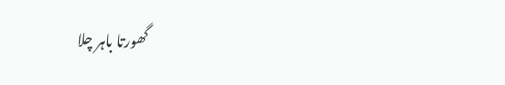گھورتا باہر چلا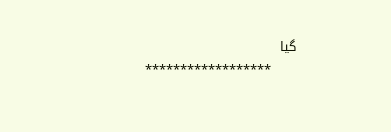گیا
      ******************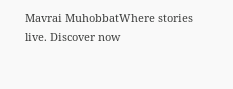Mavrai MuhobbatWhere stories live. Discover now